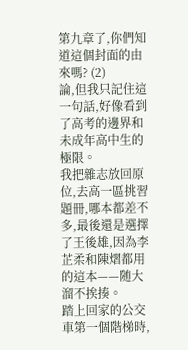第九章了,你們知道這個封面的由來嗎? (2)
論,但我只記住這一句話,好像看到了高考的邊界和未成年高中生的極限。
我把雜志放回原位,去高一區挑習題冊,哪本都差不多,最後還是選擇了王後雄,因為李芷柔和陳熠都用的這本——随大溜不挨揍。
踏上回家的公交車第一個階梯時,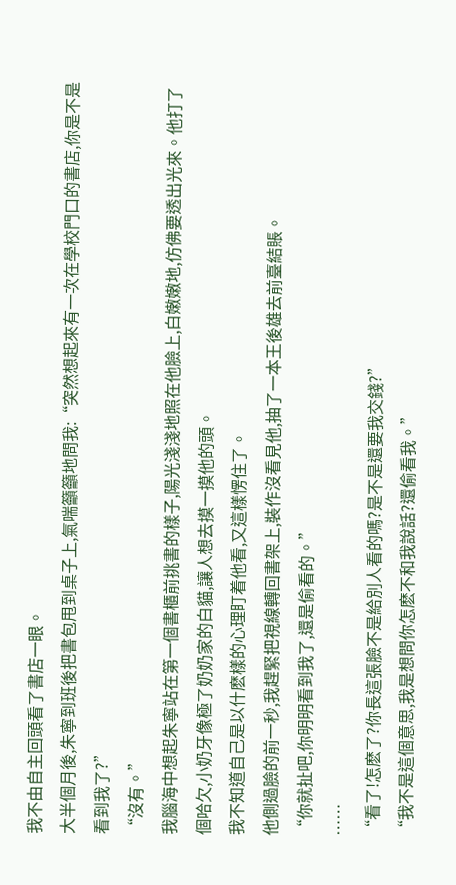我不由自主回頭看了書店一眼。
大半個月後,朱寧到班後把書包甩到桌子上,氣喘籲籲地問我:“突然想起來有一次在學校門口的書店,你是不是看到我了?”
“沒有。”
我腦海中想起朱寧站在第一個書櫃前挑書的樣子,陽光淺淺地照在他臉上,白嫩嫩地,仿佛要透出光來。他打了個哈欠,小奶牙像極了奶奶家的白貓,讓人想去摸一摸他的頭。
我不知道自己是以什麽樣的心理盯着他看,又這樣愣住了。
他側過臉的前一秒,我趕緊把視線轉回書架上,裝作沒看見他,抽了一本王後雄去前臺結賬。
“你就扯吧,你明明看到我了,還是偷看的。”
……
“看了!怎麽了?你長這張臉不是給別人看的嗎?是不是還要我交錢?”
“我不是這個意思,我是想問你怎麽不和我說話?還偷看我。”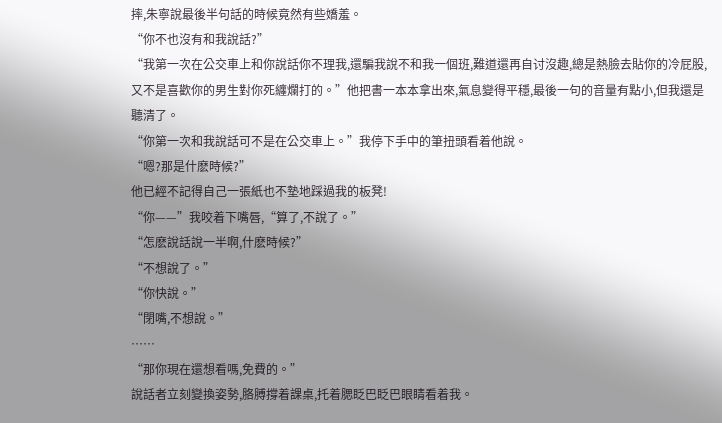摔,朱寧說最後半句話的時候竟然有些嬌羞。
“你不也沒有和我說話?”
“我第一次在公交車上和你說話你不理我,還騙我說不和我一個班,難道還再自讨沒趣,總是熱臉去貼你的冷屁股,又不是喜歡你的男生對你死纏爛打的。”他把書一本本拿出來,氣息變得平穩,最後一句的音量有點小,但我還是聽清了。
“你第一次和我說話可不是在公交車上。”我停下手中的筆扭頭看着他說。
“嗯?那是什麽時候?”
他已經不記得自己一張紙也不墊地踩過我的板凳!
“你——”我咬着下嘴唇,“算了,不說了。”
“怎麽說話說一半啊,什麽時候?”
“不想說了。”
“你快說。”
“閉嘴,不想說。”
……
“那你現在還想看嗎,免費的。”
說話者立刻變換姿勢,胳膊撐着課桌,托着腮眨巴眨巴眼睛看着我。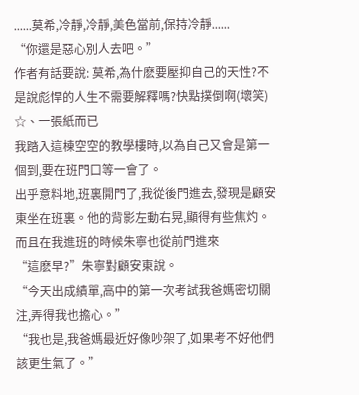......莫希,冷靜,冷靜,美色當前,保持冷靜......
“你還是惡心別人去吧。”
作者有話要說: 莫希,為什麽要壓抑自己的天性?不是說彪悍的人生不需要解釋嗎?快點撲倒啊(壞笑)
☆、一張紙而已
我踏入這棟空空的教學樓時,以為自己又會是第一個到,要在班門口等一會了。
出乎意料地,班裏開門了,我從後門進去,發現是顧安東坐在班裏。他的背影左動右晃,顯得有些焦灼。
而且在我進班的時候朱寧也從前門進來
“這麽早?”朱寧對顧安東說。
“今天出成績單,高中的第一次考試我爸媽密切關注,弄得我也擔心。”
“我也是,我爸媽最近好像吵架了,如果考不好他們該更生氣了。”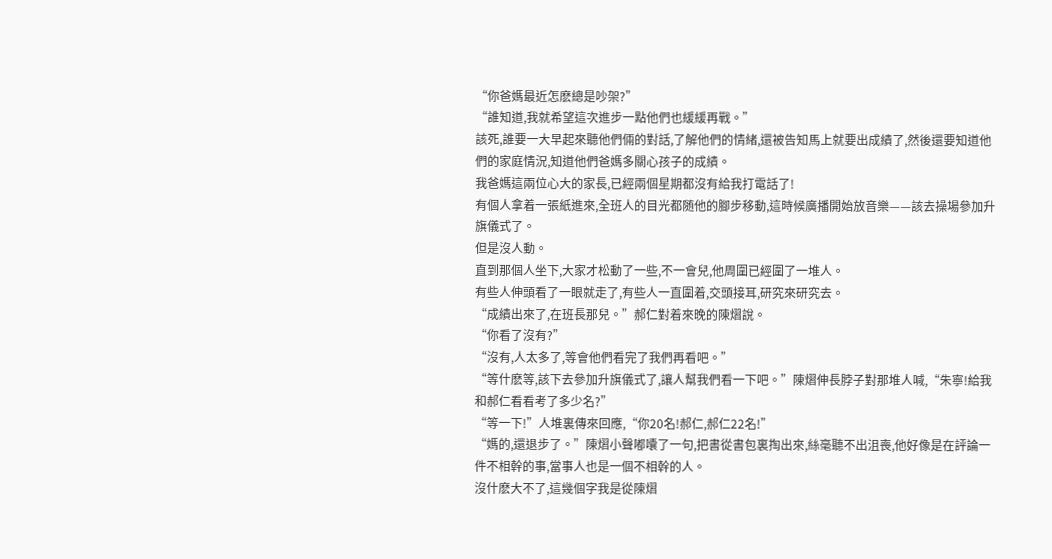“你爸媽最近怎麽總是吵架?”
“誰知道,我就希望這次進步一點他們也緩緩再戰。”
該死,誰要一大早起來聽他們倆的對話,了解他們的情緒,還被告知馬上就要出成績了,然後還要知道他們的家庭情況,知道他們爸媽多關心孩子的成績。
我爸媽這兩位心大的家長,已經兩個星期都沒有給我打電話了!
有個人拿着一張紙進來,全班人的目光都随他的腳步移動,這時候廣播開始放音樂——該去操場參加升旗儀式了。
但是沒人動。
直到那個人坐下,大家才松動了一些,不一會兒,他周圍已經圍了一堆人。
有些人伸頭看了一眼就走了,有些人一直圍着,交頭接耳,研究來研究去。
“成績出來了,在班長那兒。”郝仁對着來晚的陳熠說。
“你看了沒有?”
“沒有,人太多了,等會他們看完了我們再看吧。”
“等什麽等,該下去參加升旗儀式了,讓人幫我們看一下吧。”陳熠伸長脖子對那堆人喊,“朱寧!給我和郝仁看看考了多少名?”
“等一下!”人堆裏傳來回應,“你20名!郝仁,郝仁22名!”
“媽的,還退步了。”陳熠小聲嘟囔了一句,把書從書包裏掏出來,絲毫聽不出沮喪,他好像是在評論一件不相幹的事,當事人也是一個不相幹的人。
沒什麽大不了,這幾個字我是從陳熠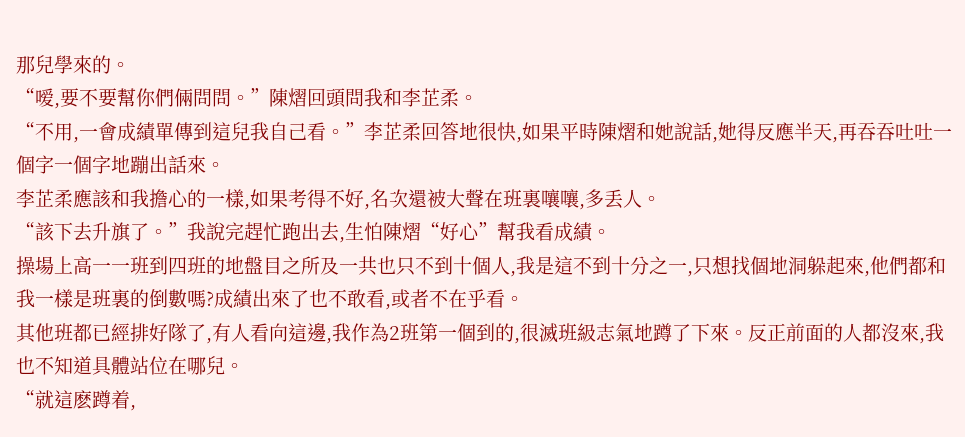那兒學來的。
“嗳,要不要幫你們倆問問。”陳熠回頭問我和李芷柔。
“不用,一會成績單傳到這兒我自己看。”李芷柔回答地很快,如果平時陳熠和她說話,她得反應半天,再吞吞吐吐一個字一個字地蹦出話來。
李芷柔應該和我擔心的一樣,如果考得不好,名次還被大聲在班裏嚷嚷,多丢人。
“該下去升旗了。”我說完趕忙跑出去,生怕陳熠“好心”幫我看成績。
操場上高一一班到四班的地盤目之所及一共也只不到十個人,我是這不到十分之一,只想找個地洞躲起來,他們都和我一樣是班裏的倒數嗎?成績出來了也不敢看,或者不在乎看。
其他班都已經排好隊了,有人看向這邊,我作為2班第一個到的,很滅班級志氣地蹲了下來。反正前面的人都沒來,我也不知道具體站位在哪兒。
“就這麽蹲着,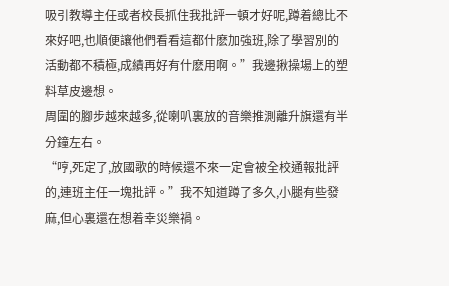吸引教導主任或者校長抓住我批評一頓才好呢,蹲着總比不來好吧,也順便讓他們看看這都什麽加強班,除了學習別的活動都不積極,成績再好有什麽用啊。”我邊揪操場上的塑料草皮邊想。
周圍的腳步越來越多,從喇叭裏放的音樂推測離升旗還有半分鐘左右。
“哼,死定了,放國歌的時候還不來一定會被全校通報批評的,連班主任一塊批評。”我不知道蹲了多久,小腿有些發麻,但心裏還在想着幸災樂禍。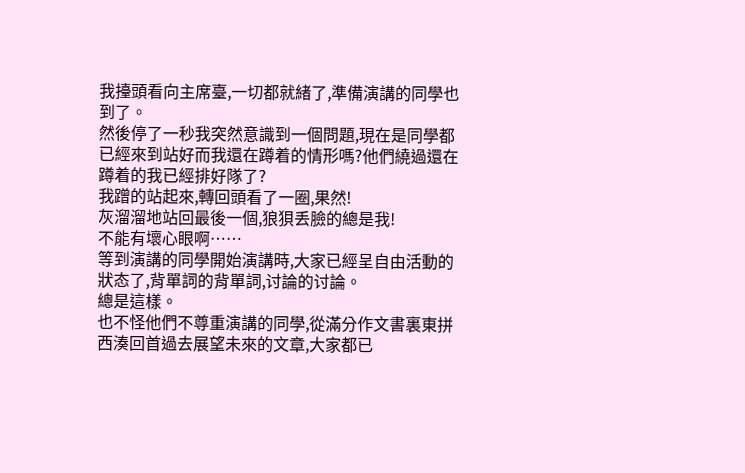我擡頭看向主席臺,一切都就緒了,準備演講的同學也到了。
然後停了一秒我突然意識到一個問題,現在是同學都已經來到站好而我還在蹲着的情形嗎?他們繞過還在蹲着的我已經排好隊了?
我蹭的站起來,轉回頭看了一圈,果然!
灰溜溜地站回最後一個,狼狽丢臉的總是我!
不能有壞心眼啊……
等到演講的同學開始演講時,大家已經呈自由活動的狀态了,背單詞的背單詞,讨論的讨論。
總是這樣。
也不怪他們不尊重演講的同學,從滿分作文書裏東拼西湊回首過去展望未來的文章,大家都已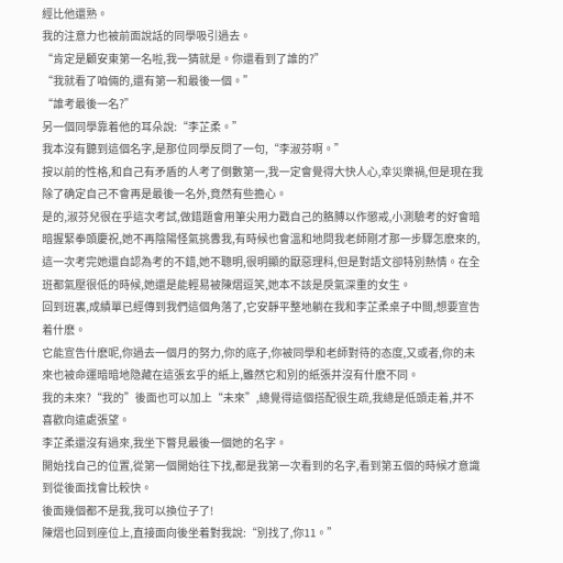經比他還熟。
我的注意力也被前面說話的同學吸引過去。
“肯定是顧安東第一名啦,我一猜就是。你還看到了誰的?”
“我就看了咱倆的,還有第一和最後一個。”
“誰考最後一名?”
另一個同學靠着他的耳朵說:“李芷柔。”
我本沒有聽到這個名字,是那位同學反問了一句,“李淑芬啊。”
按以前的性格,和自己有矛盾的人考了倒數第一,我一定會覺得大快人心,幸災樂禍,但是現在我除了确定自己不會再是最後一名外,竟然有些擔心。
是的,淑芬兒很在乎這次考試,做錯題會用筆尖用力戳自己的胳膊以作懲戒,小測驗考的好會暗暗握緊拳頭慶祝,她不再陰陽怪氣挑釁我,有時候也會溫和地問我老師剛才那一步驟怎麽來的,這一次考完她還自認為考的不錯,她不聰明,很明顯的厭惡理科,但是對語文卻特別熱情。在全班都氣壓很低的時候,她還是能輕易被陳熠逗笑,她本不該是戾氣深重的女生。
回到班裏,成績單已經傳到我們這個角落了,它安靜平整地躺在我和李芷柔桌子中間,想要宣告着什麽。
它能宣告什麽呢,你過去一個月的努力,你的底子,你被同學和老師對待的态度,又或者,你的未來也被命運暗暗地隐藏在這張玄乎的紙上,雖然它和別的紙張并沒有什麽不同。
我的未來?“我的”後面也可以加上“未來”,總覺得這個搭配很生疏,我總是低頭走着,并不喜歡向遠處張望。
李芷柔還沒有過來,我坐下瞥見最後一個她的名字。
開始找自己的位置,從第一個開始往下找,都是我第一次看到的名字,看到第五個的時候才意識到從後面找會比較快。
後面幾個都不是我,我可以換位子了!
陳熠也回到座位上,直接面向後坐着對我說:“別找了,你11。”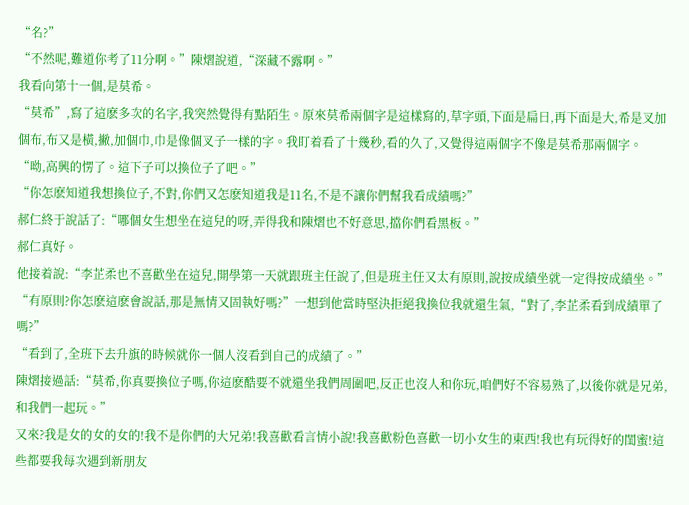“名?”
“不然呢,難道你考了11分啊。”陳熠說道,“深藏不露啊。”
我看向第十一個,是莫希。
“莫希”,寫了這麽多次的名字,我突然覺得有點陌生。原來莫希兩個字是這樣寫的,草字頭,下面是扁日,再下面是大,希是叉加個布,布又是橫,撇,加個巾,巾是像個叉子一樣的字。我盯着看了十幾秒,看的久了,又覺得這兩個字不像是莫希那兩個字。
“呦,高興的愣了。這下子可以換位子了吧。”
“你怎麽知道我想換位子,不對,你們又怎麽知道我是11名,不是不讓你們幫我看成績嗎?”
郝仁終于說話了:“哪個女生想坐在這兒的呀,弄得我和陳熠也不好意思,擋你們看黑板。”
郝仁真好。
他接着說:“李芷柔也不喜歡坐在這兒,開學第一天就跟班主任說了,但是班主任又太有原則,說按成績坐就一定得按成績坐。”
“有原則?你怎麽這麽會說話,那是無情又固執好嗎?”一想到他當時堅決拒絕我換位我就還生氣,“對了,李芷柔看到成績單了嗎?”
“看到了,全班下去升旗的時候就你一個人沒看到自己的成績了。”
陳熠接過話:“莫希,你真要換位子嗎,你這麽酷要不就還坐我們周圍吧,反正也沒人和你玩,咱們好不容易熟了,以後你就是兄弟,和我們一起玩。”
又來?我是女的女的女的!我不是你們的大兄弟!我喜歡看言情小說!我喜歡粉色喜歡一切小女生的東西!我也有玩得好的閨蜜!這些都要我每次遇到新朋友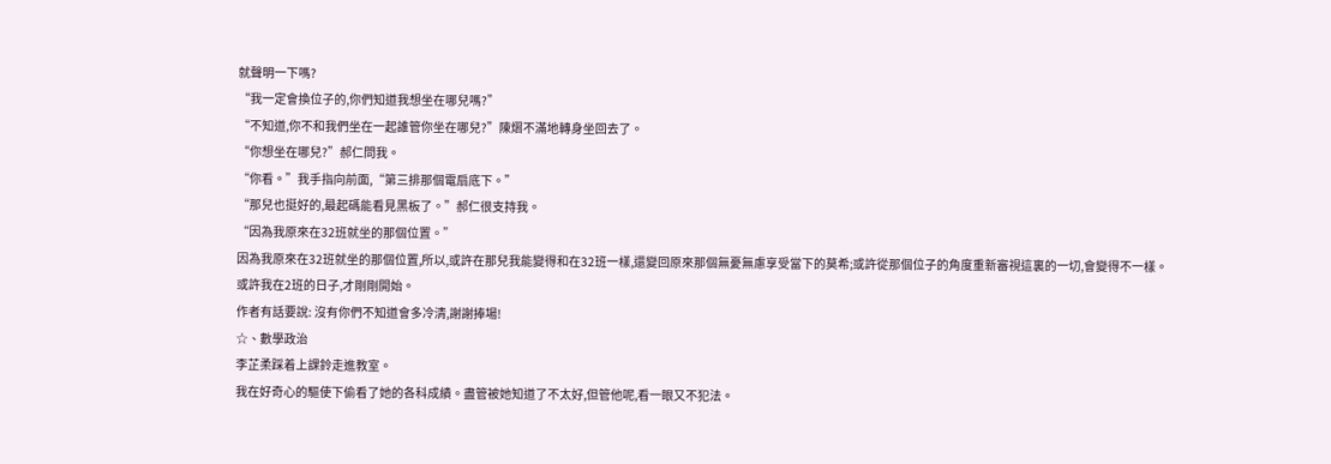就聲明一下嗎?
“我一定會換位子的,你們知道我想坐在哪兒嗎?”
“不知道,你不和我們坐在一起誰管你坐在哪兒?”陳熠不滿地轉身坐回去了。
“你想坐在哪兒?”郝仁問我。
“你看。”我手指向前面,“第三排那個電扇底下。”
“那兒也挺好的,最起碼能看見黑板了。”郝仁很支持我。
“因為我原來在32班就坐的那個位置。”
因為我原來在32班就坐的那個位置,所以,或許在那兒我能變得和在32班一樣,還變回原來那個無憂無慮享受當下的莫希;或許從那個位子的角度重新審視這裏的一切,會變得不一樣。
或許我在2班的日子,才剛剛開始。
作者有話要說: 沒有你們不知道會多冷清,謝謝捧場!
☆、數學政治
李芷柔踩着上課鈴走進教室。
我在好奇心的驅使下偷看了她的各科成績。盡管被她知道了不太好,但管他呢,看一眼又不犯法。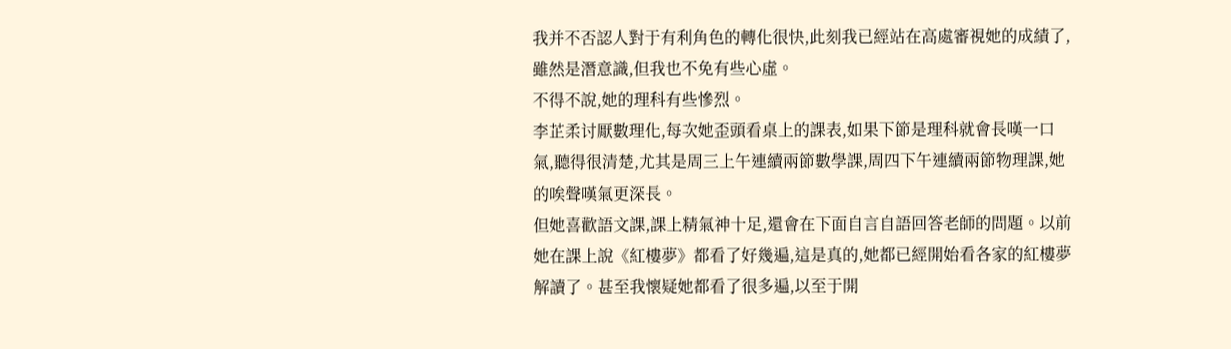我并不否認人對于有利角色的轉化很快,此刻我已經站在高處審視她的成績了,雖然是潛意識,但我也不免有些心虛。
不得不說,她的理科有些慘烈。
李芷柔讨厭數理化,每次她歪頭看桌上的課表,如果下節是理科就會長嘆一口氣,聽得很清楚,尤其是周三上午連續兩節數學課,周四下午連續兩節物理課,她的唉聲嘆氣更深長。
但她喜歡語文課,課上精氣神十足,還會在下面自言自語回答老師的問題。以前她在課上說《紅樓夢》都看了好幾遍,這是真的,她都已經開始看各家的紅樓夢解讀了。甚至我懷疑她都看了很多遍,以至于開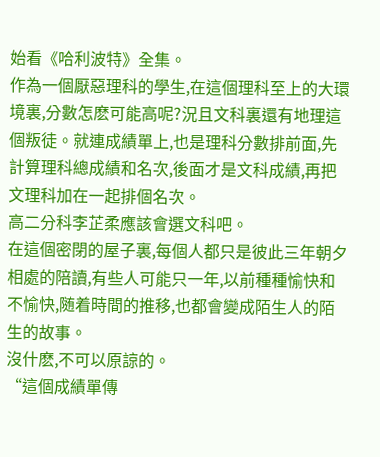始看《哈利波特》全集。
作為一個厭惡理科的學生,在這個理科至上的大環境裏,分數怎麽可能高呢?況且文科裏還有地理這個叛徒。就連成績單上,也是理科分數排前面,先計算理科總成績和名次,後面才是文科成績,再把文理科加在一起排個名次。
高二分科李芷柔應該會選文科吧。
在這個密閉的屋子裏,每個人都只是彼此三年朝夕相處的陪讀,有些人可能只一年,以前種種愉快和不愉快,随着時間的推移,也都會變成陌生人的陌生的故事。
沒什麽,不可以原諒的。
“這個成績單傳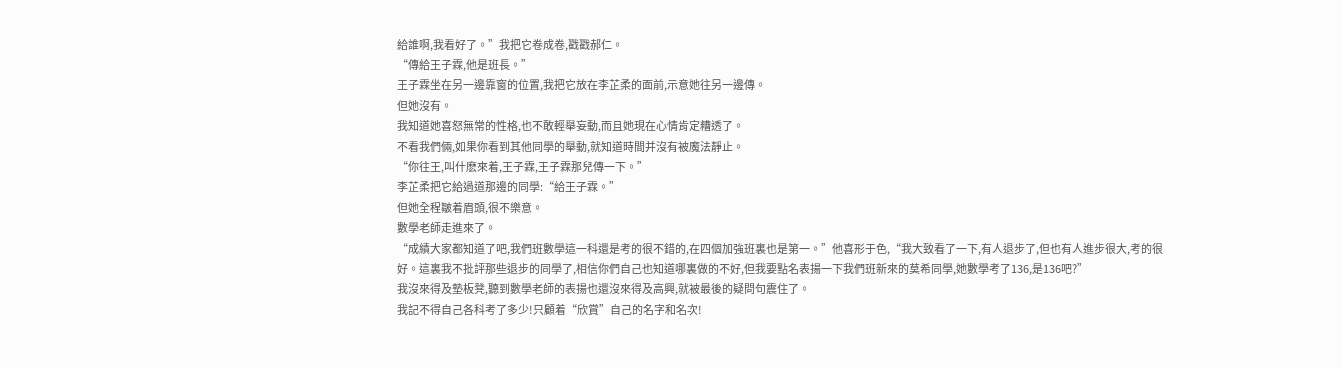給誰啊,我看好了。”我把它卷成卷,戳戳郝仁。
“傳給王子霖,他是班長。”
王子霖坐在另一邊靠窗的位置,我把它放在李芷柔的面前,示意她往另一邊傳。
但她沒有。
我知道她喜怒無常的性格,也不敢輕舉妄動,而且她現在心情肯定糟透了。
不看我們倆,如果你看到其他同學的舉動,就知道時間并沒有被魔法靜止。
“你往王,叫什麽來着,王子霖,王子霖那兒傳一下。”
李芷柔把它給過道那邊的同學:“給王子霖。”
但她全程皺着眉頭,很不樂意。
數學老師走進來了。
“成績大家都知道了吧,我們班數學這一科還是考的很不錯的,在四個加強班裏也是第一。”他喜形于色,“我大致看了一下,有人退步了,但也有人進步很大,考的很好。這裏我不批評那些退步的同學了,相信你們自己也知道哪裏做的不好,但我要點名表揚一下我們班新來的莫希同學,她數學考了136,是136吧?”
我沒來得及墊板凳,聽到數學老師的表揚也還沒來得及高興,就被最後的疑問句震住了。
我記不得自己各科考了多少!只顧着“欣賞”自己的名字和名次!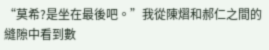“莫希?是坐在最後吧。”我從陳熠和郝仁之間的縫隙中看到數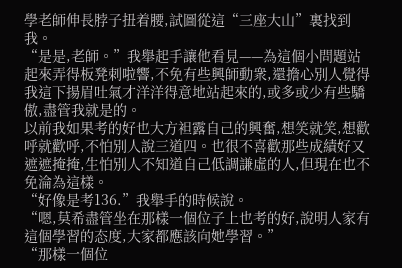學老師伸長脖子扭着腰,試圖從這“三座大山”裏找到我。
“是是,老師。”我舉起手讓他看見——為這個小問題站起來弄得板凳刺啦響,不免有些興師動衆,還擔心別人覺得我這下揚眉吐氣才洋洋得意地站起來的,或多或少有些驕傲,盡管我就是的。
以前我如果考的好也大方袒露自己的興奮,想笑就笑,想歡呼就歡呼,不怕別人說三道四。也很不喜歡那些成績好又遮遮掩掩,生怕別人不知道自己低調謙虛的人,但現在也不免淪為這樣。
“好像是考136.”我舉手的時候說。
“嗯,莫希盡管坐在那樣一個位子上也考的好,說明人家有這個學習的态度,大家都應該向她學習。”
“那樣一個位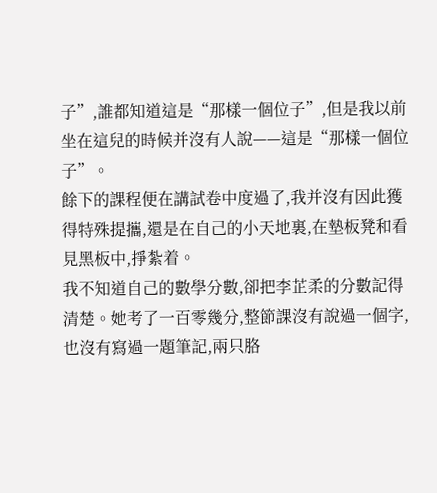子”,誰都知道這是“那樣一個位子”,但是我以前坐在這兒的時候并沒有人說——這是“那樣一個位子”。
餘下的課程便在講試卷中度過了,我并沒有因此獲得特殊提攜,還是在自己的小天地裏,在墊板凳和看見黑板中,掙紮着。
我不知道自己的數學分數,卻把李芷柔的分數記得清楚。她考了一百零幾分,整節課沒有說過一個字,也沒有寫過一題筆記,兩只胳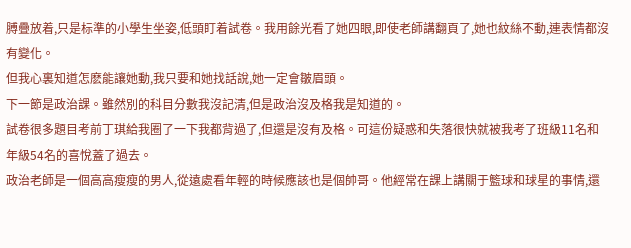膊疊放着,只是标準的小學生坐姿,低頭盯着試卷。我用餘光看了她四眼,即使老師講翻頁了,她也紋絲不動,連表情都沒有變化。
但我心裏知道怎麽能讓她動,我只要和她找話說,她一定會皺眉頭。
下一節是政治課。雖然別的科目分數我沒記清,但是政治沒及格我是知道的。
試卷很多題目考前丁琪給我圈了一下我都背過了,但還是沒有及格。可這份疑惑和失落很快就被我考了班級11名和年級54名的喜悅蓋了過去。
政治老師是一個高高瘦瘦的男人,從遠處看年輕的時候應該也是個帥哥。他經常在課上講關于籃球和球星的事情,還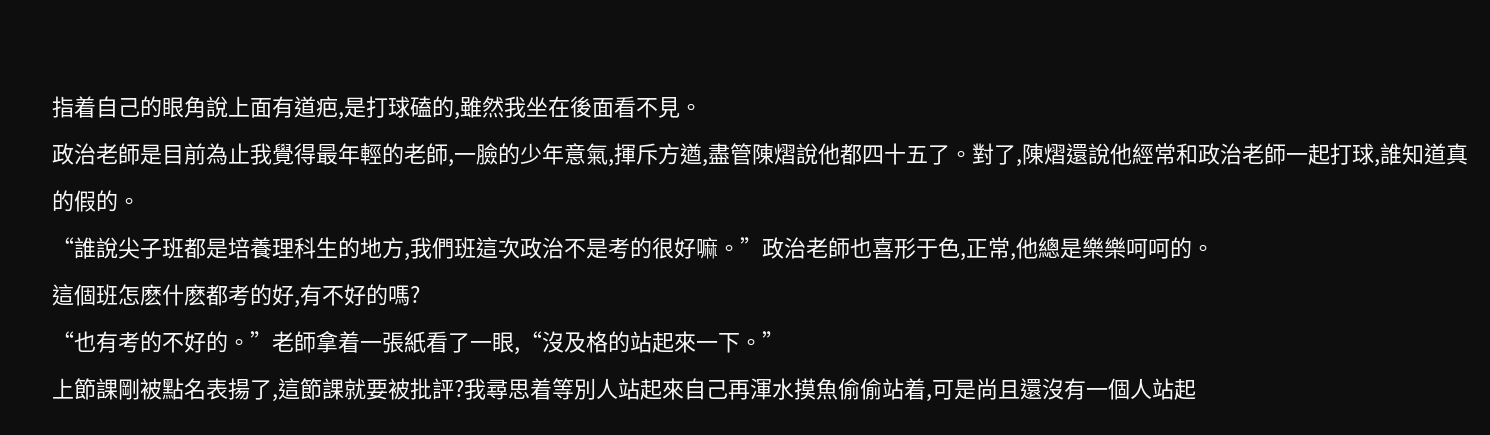指着自己的眼角說上面有道疤,是打球磕的,雖然我坐在後面看不見。
政治老師是目前為止我覺得最年輕的老師,一臉的少年意氣,揮斥方遒,盡管陳熠說他都四十五了。對了,陳熠還說他經常和政治老師一起打球,誰知道真的假的。
“誰說尖子班都是培養理科生的地方,我們班這次政治不是考的很好嘛。”政治老師也喜形于色,正常,他總是樂樂呵呵的。
這個班怎麽什麽都考的好,有不好的嗎?
“也有考的不好的。”老師拿着一張紙看了一眼,“沒及格的站起來一下。”
上節課剛被點名表揚了,這節課就要被批評?我尋思着等別人站起來自己再渾水摸魚偷偷站着,可是尚且還沒有一個人站起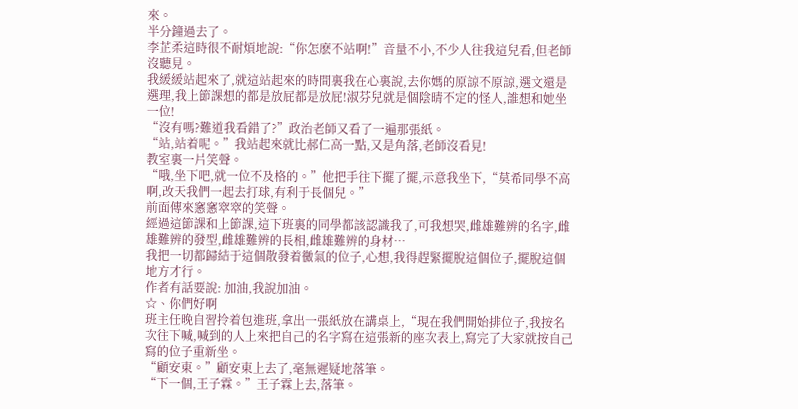來。
半分鐘過去了。
李芷柔這時很不耐煩地說:“你怎麽不站啊!”音量不小,不少人往我這兒看,但老師沒聽見。
我緩緩站起來了,就這站起來的時間裏我在心裏說,去你媽的原諒不原諒,選文還是選理,我上節課想的都是放屁都是放屁!淑芬兒就是個陰晴不定的怪人,誰想和她坐一位!
“沒有嗎?難道我看錯了?”政治老師又看了一遍那張紙。
“站,站着呢。”我站起來就比郝仁高一點,又是角落,老師沒看見!
教室裏一片笑聲。
“哦,坐下吧,就一位不及格的。”他把手往下擺了擺,示意我坐下,“莫希同學不高啊,改天我們一起去打球,有利于長個兒。”
前面傳來窸窸窣窣的笑聲。
經過這節課和上節課,這下班裏的同學都該認識我了,可我想哭,雌雄難辨的名字,雌雄難辨的發型,雌雄難辨的長相,雌雄難辨的身材…
我把一切都歸結于這個散發着黴氣的位子,心想,我得趕緊擺脫這個位子,擺脫這個地方才行。
作者有話要說: 加油,我說加油。
☆、你們好啊
班主任晚自習拎着包進班,拿出一張紙放在講桌上,“現在我們開始排位子,我按名次往下喊,喊到的人上來把自己的名字寫在這張新的座次表上,寫完了大家就按自己寫的位子重新坐。
“顧安東。”顧安東上去了,毫無遲疑地落筆。
“下一個,王子霖。”王子霖上去,落筆。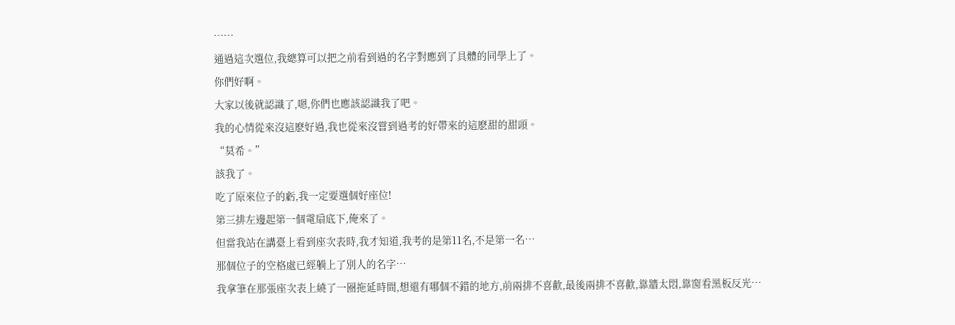……
通過這次選位,我總算可以把之前看到過的名字對應到了具體的同學上了。
你們好啊。
大家以後就認識了,嗯,你們也應該認識我了吧。
我的心情從來沒這麽好過,我也從來沒嘗到過考的好帶來的這麽甜的甜頭。
“莫希。”
該我了。
吃了原來位子的虧,我一定要選個好座位!
第三排左邊起第一個電扇底下,俺來了。
但當我站在講臺上看到座次表時,我才知道,我考的是第11名,不是第一名…
那個位子的空格處已經躺上了別人的名字…
我拿筆在那張座次表上繞了一圈拖延時間,想還有哪個不錯的地方,前兩排不喜歡,最後兩排不喜歡,靠牆太悶,靠窗看黑板反光…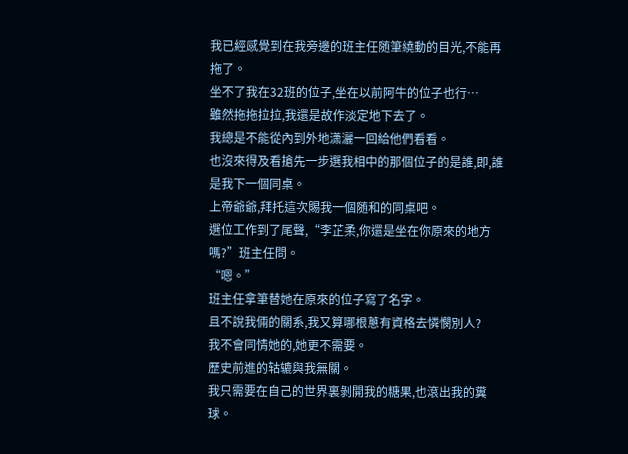我已經感覺到在我旁邊的班主任随筆繞動的目光,不能再拖了。
坐不了我在32班的位子,坐在以前阿牛的位子也行…
雖然拖拖拉拉,我還是故作淡定地下去了。
我總是不能從內到外地潇灑一回給他們看看。
也沒來得及看搶先一步選我相中的那個位子的是誰,即,誰是我下一個同桌。
上帝爺爺,拜托這次賜我一個随和的同桌吧。
選位工作到了尾聲,“李芷柔,你還是坐在你原來的地方嗎?”班主任問。
“嗯。”
班主任拿筆替她在原來的位子寫了名字。
且不說我倆的關系,我又算哪根蔥有資格去憐憫別人?
我不會同情她的,她更不需要。
歷史前進的轱辘與我無關。
我只需要在自己的世界裏剝開我的糖果,也滾出我的糞球。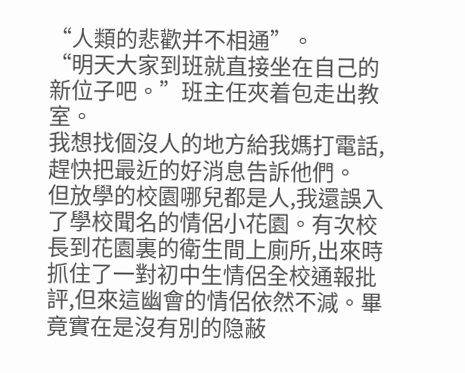“人類的悲歡并不相通”。
“明天大家到班就直接坐在自己的新位子吧。”班主任夾着包走出教室。
我想找個沒人的地方給我媽打電話,趕快把最近的好消息告訴他們。
但放學的校園哪兒都是人,我還誤入了學校聞名的情侶小花園。有次校長到花園裏的衛生間上廁所,出來時抓住了一對初中生情侶全校通報批評,但來這幽會的情侶依然不減。畢竟實在是沒有別的隐蔽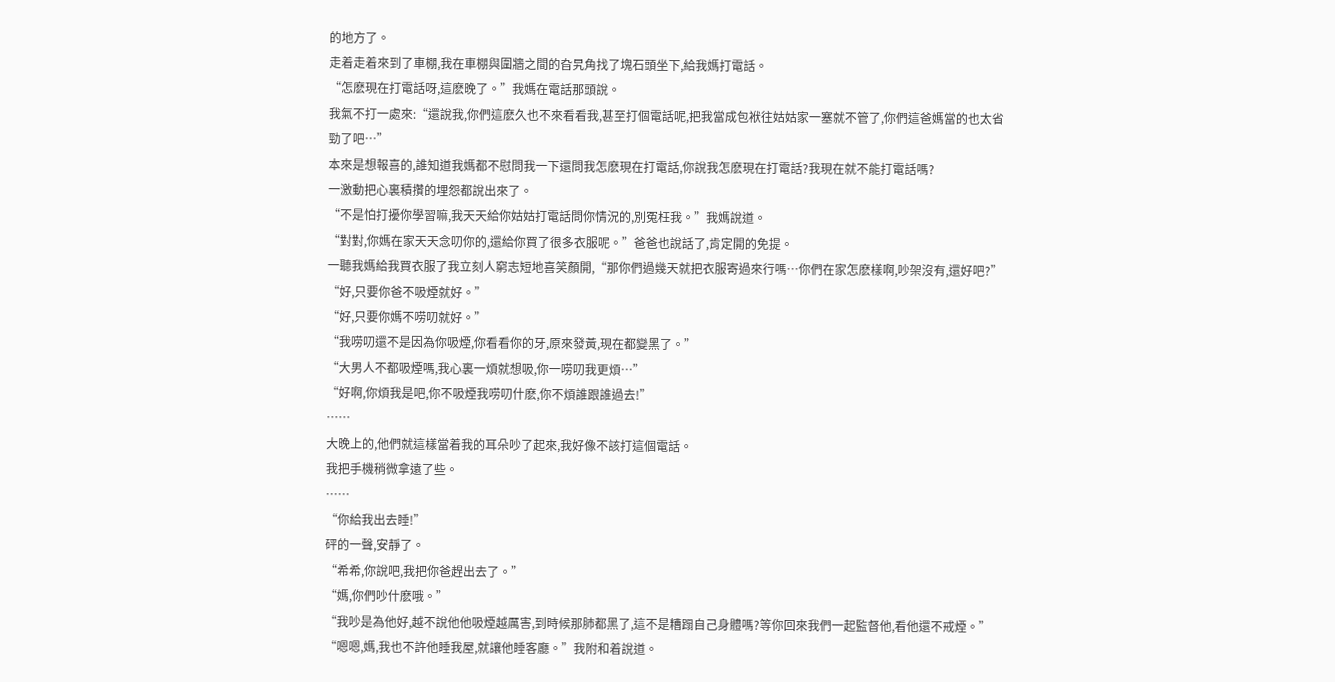的地方了。
走着走着來到了車棚,我在車棚與圍牆之間的旮旯角找了塊石頭坐下,給我媽打電話。
“怎麽現在打電話呀,這麽晚了。”我媽在電話那頭說。
我氣不打一處來:“還說我,你們這麽久也不來看看我,甚至打個電話呢,把我當成包袱往姑姑家一塞就不管了,你們這爸媽當的也太省勁了吧…”
本來是想報喜的,誰知道我媽都不慰問我一下還問我怎麽現在打電話,你說我怎麽現在打電話?我現在就不能打電話嗎?
一激動把心裏積攢的埋怨都說出來了。
“不是怕打擾你學習嘛,我天天給你姑姑打電話問你情況的,別冤枉我。”我媽說道。
“對對,你媽在家天天念叨你的,還給你買了很多衣服呢。”爸爸也說話了,肯定開的免提。
一聽我媽給我買衣服了我立刻人窮志短地喜笑顏開,“那你們過幾天就把衣服寄過來行嗎…你們在家怎麽樣啊,吵架沒有,還好吧?”
“好,只要你爸不吸煙就好。”
“好,只要你媽不唠叨就好。”
“我唠叨還不是因為你吸煙,你看看你的牙,原來發黃,現在都變黑了。”
“大男人不都吸煙嗎,我心裏一煩就想吸,你一唠叨我更煩…”
“好啊,你煩我是吧,你不吸煙我唠叨什麽,你不煩誰跟誰過去!”
……
大晚上的,他們就這樣當着我的耳朵吵了起來,我好像不該打這個電話。
我把手機稍微拿遠了些。
……
“你給我出去睡!”
砰的一聲,安靜了。
“希希,你說吧,我把你爸趕出去了。”
“媽,你們吵什麽哦。”
“我吵是為他好,越不說他他吸煙越厲害,到時候那肺都黑了,這不是糟蹋自己身體嗎?等你回來我們一起監督他,看他還不戒煙。”
“嗯嗯,媽,我也不許他睡我屋,就讓他睡客廳。”我附和着說道。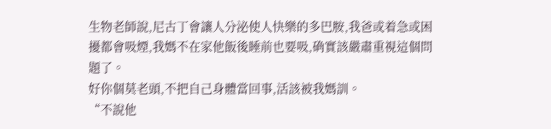生物老師說,尼古丁會讓人分泌使人快樂的多巴胺,我爸或着急或困擾都會吸煙,我媽不在家他飯後睡前也要吸,确實該嚴肅重視這個問題了。
好你個莫老頭,不把自己身體當回事,活該被我媽訓。
“不說他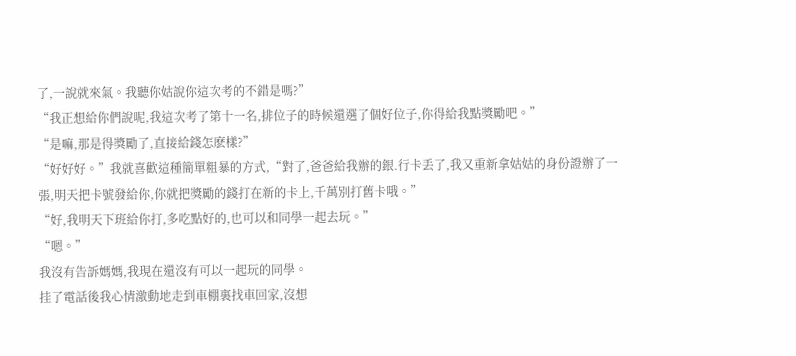了,一說就來氣。我聽你姑說你這次考的不錯是嗎?”
“我正想給你們說呢,我這次考了第十一名,排位子的時候還選了個好位子,你得給我點獎勵吧。”
“是嘛,那是得獎勵了,直接給錢怎麽樣?”
“好好好。”我就喜歡這種簡單粗暴的方式,“對了,爸爸給我辦的銀.行卡丢了,我又重新拿姑姑的身份證辦了一張,明天把卡號發給你,你就把獎勵的錢打在新的卡上,千萬別打舊卡哦。”
“好,我明天下班給你打,多吃點好的,也可以和同學一起去玩。”
“嗯。”
我沒有告訴媽媽,我現在還沒有可以一起玩的同學。
挂了電話後我心情激動地走到車棚裏找車回家,沒想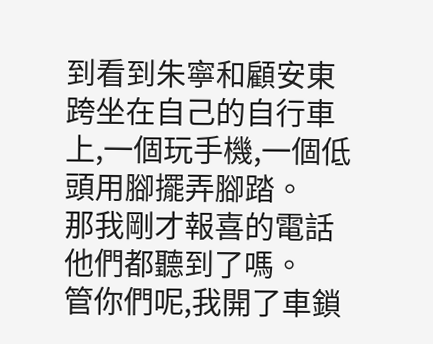到看到朱寧和顧安東跨坐在自己的自行車上,一個玩手機,一個低頭用腳擺弄腳踏。
那我剛才報喜的電話他們都聽到了嗎。
管你們呢,我開了車鎖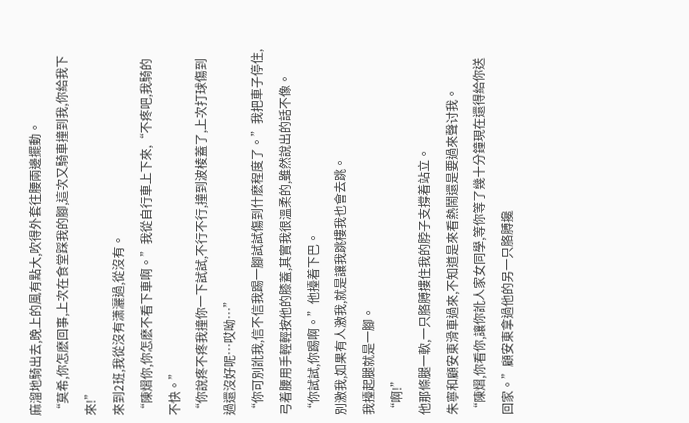麻溜地騎出去,晚上的風有點大,吹得外套往腰兩邊擺動。
“莫希,你怎麽回事,上次在食堂踩我的腳,這次又騎車撞到我,你給我下來!”
來到2班,我從沒有潇灑過,從沒有。
“陳熠你,你怎麽不看下車啊。”我從自行車上下來,“不疼吧,我騎的不快。”
“你說疼不疼我撞你一下試試,不行不行,撞到波棱蓋了,上次打球傷到過還沒好呢…哎呦…”
“你可別訛我,信不信我踢一腳試試傷到什麽程度了。”我把車子停住,弓着腰用手輕輕按他的膝蓋,其實我很溫柔的,雖然說出的話不像。
“你試試,你踢啊。”他擡着下巴。
別激我,如果有人激我,就是讓我跳樓我也會去跳。
我擡起腿就是一腳。
“啊!”
他那條腿一軟,一只胳膊摟住我的脖子支撐着站立。
朱寧和顧安東滑車過來,不知道是來看熱鬧還是要過來聲讨我。
“陳熠,你看你,讓你訛人家女同學,等你等了幾十分鐘現在還得給你送回家。”顧安東拿過他的另一只胳膊攙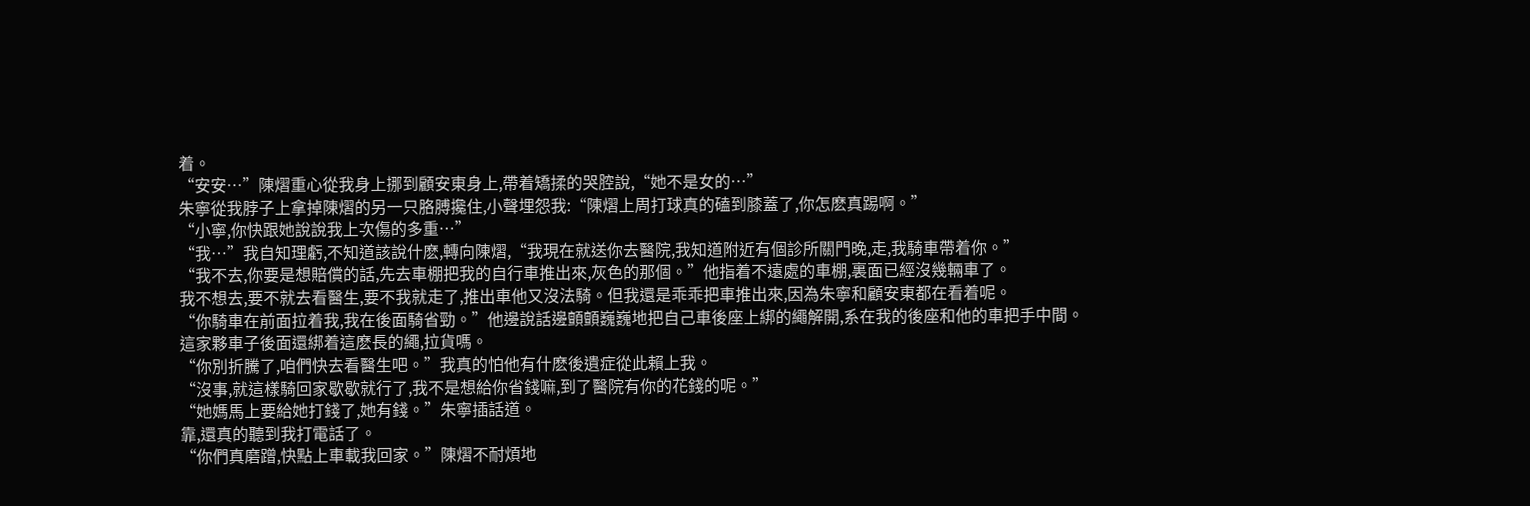着。
“安安…”陳熠重心從我身上挪到顧安東身上,帶着矯揉的哭腔說,“她不是女的…”
朱寧從我脖子上拿掉陳熠的另一只胳膊攙住,小聲埋怨我:“陳熠上周打球真的磕到膝蓋了,你怎麽真踢啊。”
“小寧,你快跟她說說我上次傷的多重…”
“我…”我自知理虧,不知道該說什麽,轉向陳熠,“我現在就送你去醫院,我知道附近有個診所關門晚,走,我騎車帶着你。”
“我不去,你要是想賠償的話,先去車棚把我的自行車推出來,灰色的那個。”他指着不遠處的車棚,裏面已經沒幾輛車了。
我不想去,要不就去看醫生,要不我就走了,推出車他又沒法騎。但我還是乖乖把車推出來,因為朱寧和顧安東都在看着呢。
“你騎車在前面拉着我,我在後面騎省勁。”他邊說話邊顫顫巍巍地把自己車後座上綁的繩解開,系在我的後座和他的車把手中間。
這家夥車子後面還綁着這麽長的繩,拉貨嗎。
“你別折騰了,咱們快去看醫生吧。”我真的怕他有什麽後遺症從此賴上我。
“沒事,就這樣騎回家歇歇就行了,我不是想給你省錢嘛,到了醫院有你的花錢的呢。”
“她媽馬上要給她打錢了,她有錢。”朱寧插話道。
靠,還真的聽到我打電話了。
“你們真磨蹭,快點上車載我回家。”陳熠不耐煩地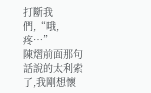打斷我們,“哦,疼…”
陳熠前面那句話說的太利索了,我剛想懷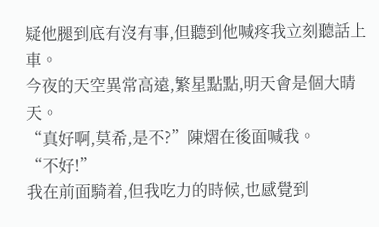疑他腿到底有沒有事,但聽到他喊疼我立刻聽話上車。
今夜的天空異常高遠,繁星點點,明天會是個大晴天。
“真好啊,莫希,是不?”陳熠在後面喊我。
“不好!”
我在前面騎着,但我吃力的時候,也感覺到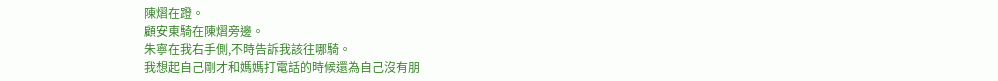陳熠在蹬。
顧安東騎在陳熠旁邊。
朱寧在我右手側,不時告訴我該往哪騎。
我想起自己剛才和媽媽打電話的時候還為自己沒有朋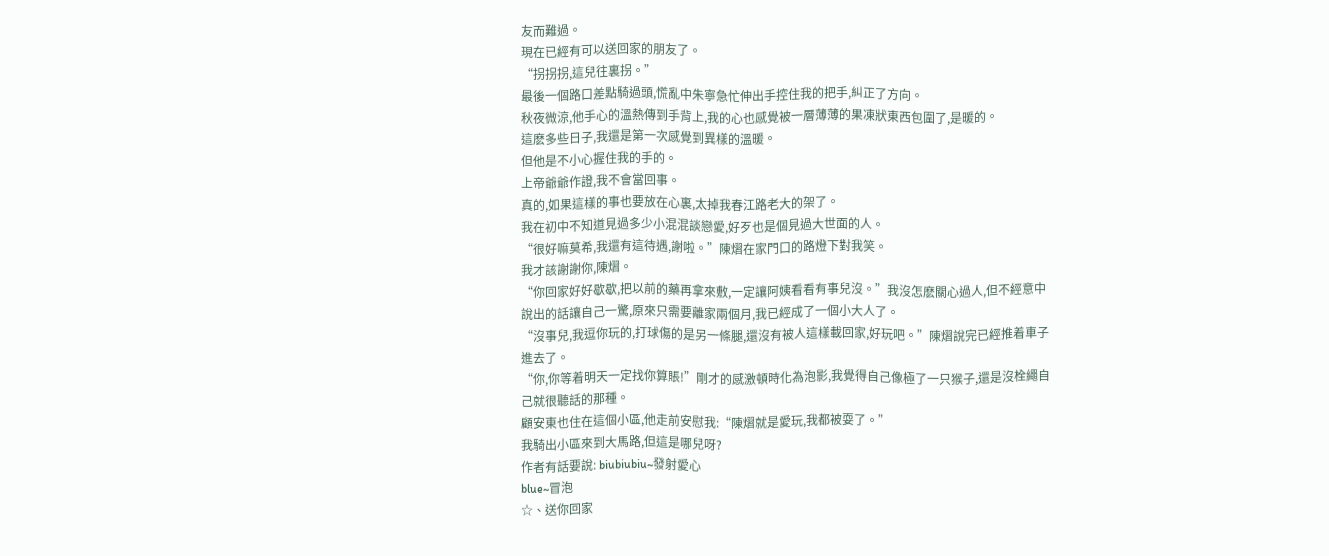友而難過。
現在已經有可以送回家的朋友了。
“拐拐拐,這兒往裏拐。”
最後一個路口差點騎過頭,慌亂中朱寧急忙伸出手控住我的把手,糾正了方向。
秋夜微涼,他手心的溫熱傳到手背上,我的心也感覺被一層薄薄的果凍狀東西包圍了,是暖的。
這麽多些日子,我還是第一次感覺到異樣的溫暖。
但他是不小心握住我的手的。
上帝爺爺作證,我不會當回事。
真的,如果這樣的事也要放在心裏,太掉我春江路老大的架了。
我在初中不知道見過多少小混混談戀愛,好歹也是個見過大世面的人。
“很好嘛莫希,我還有這待遇,謝啦。”陳熠在家門口的路燈下對我笑。
我才該謝謝你,陳熠。
“你回家好好歇歇,把以前的藥再拿來敷,一定讓阿姨看看有事兒沒。”我沒怎麽關心過人,但不經意中說出的話讓自己一驚,原來只需要離家兩個月,我已經成了一個小大人了。
“沒事兒,我逗你玩的,打球傷的是另一條腿,還沒有被人這樣載回家,好玩吧。”陳熠說完已經推着車子進去了。
“你,你等着明天一定找你算賬!”剛才的感激頓時化為泡影,我覺得自己像極了一只猴子,還是沒栓繩自己就很聽話的那種。
顧安東也住在這個小區,他走前安慰我:“陳熠就是愛玩,我都被耍了。”
我騎出小區來到大馬路,但這是哪兒呀?
作者有話要說: biubiubiu~發射愛心
blue~冒泡
☆、送你回家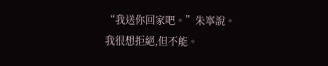“我送你回家吧。”朱寧說。
我很想拒絕,但不能。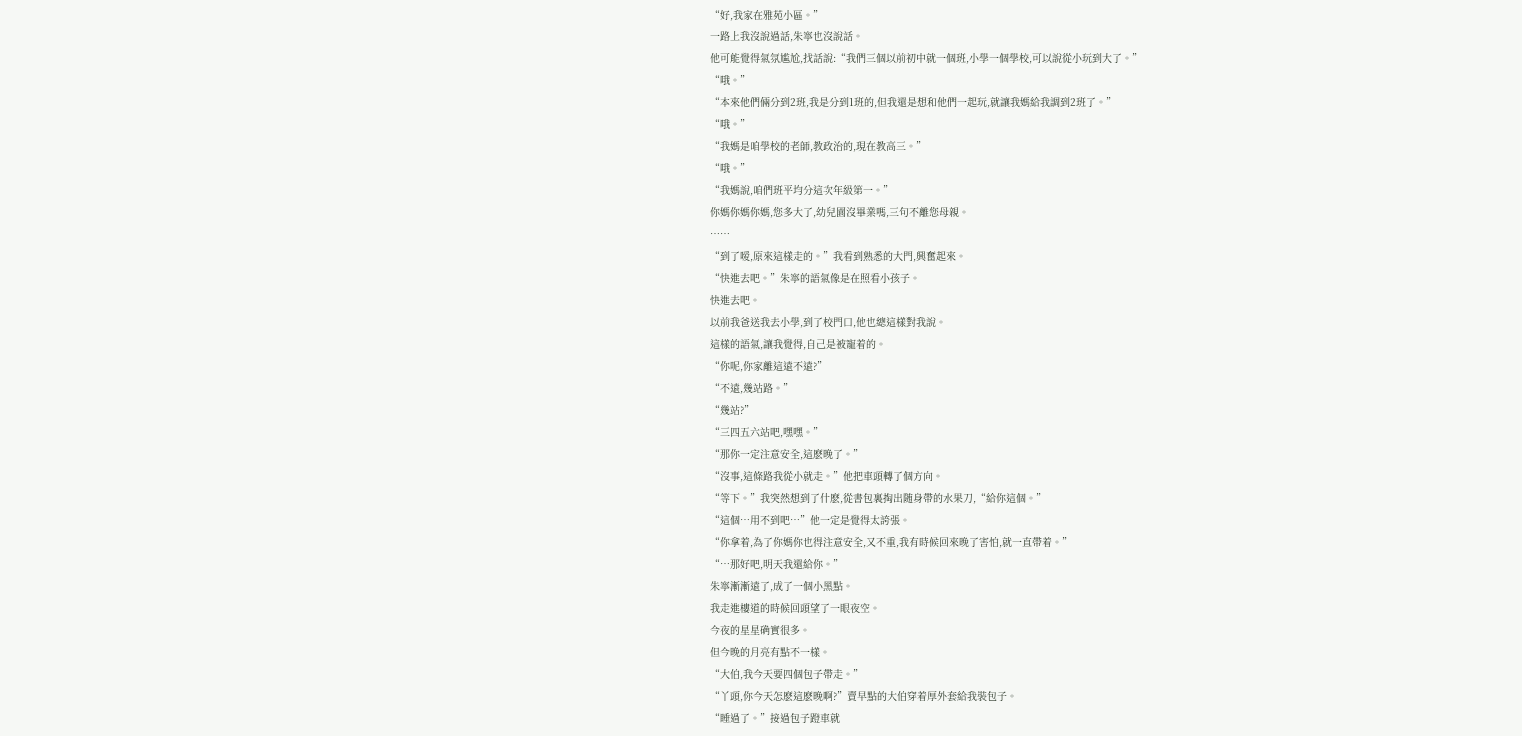“好,我家在雅苑小區。”
一路上我沒說過話,朱寧也沒說話。
他可能覺得氣氛尴尬,找話說:“我們三個以前初中就一個班,小學一個學校,可以說從小玩到大了。”
“哦。”
“本來他們倆分到2班,我是分到1班的,但我還是想和他們一起玩,就讓我媽給我調到2班了。”
“哦。”
“我媽是咱學校的老師,教政治的,現在教高三。”
“哦。”
“我媽說,咱們班平均分這次年級第一。”
你媽你媽你媽,您多大了,幼兒園沒畢業嗎,三句不離您母親。
……
“到了嗳,原來這樣走的。”我看到熟悉的大門,興奮起來。
“快進去吧。”朱寧的語氣像是在照看小孩子。
快進去吧。
以前我爸送我去小學,到了校門口,他也總這樣對我說。
這樣的語氣,讓我覺得,自己是被寵着的。
“你呢,你家離這遠不遠?”
“不遠,幾站路。”
“幾站?”
“三四五六站吧,嘿嘿。”
“那你一定注意安全,這麽晚了。”
“沒事,這條路我從小就走。”他把車頭轉了個方向。
“等下。”我突然想到了什麽,從書包裏掏出随身帶的水果刀,“給你這個。”
“這個…用不到吧…”他一定是覺得太誇張。
“你拿着,為了你媽你也得注意安全,又不重,我有時候回來晚了害怕,就一直帶着。”
“…那好吧,明天我還給你。”
朱寧漸漸遠了,成了一個小黑點。
我走進樓道的時候回頭望了一眼夜空。
今夜的星星确實很多。
但今晚的月亮有點不一樣。
“大伯,我今天要四個包子帶走。”
“丫頭,你今天怎麽這麽晚啊?”賣早點的大伯穿着厚外套給我裝包子。
“睡過了。”接過包子蹬車就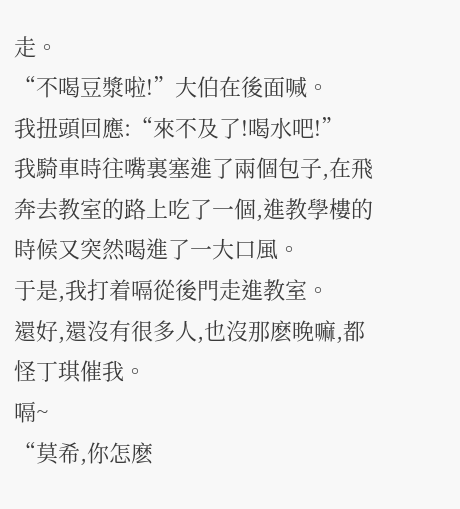走。
“不喝豆漿啦!”大伯在後面喊。
我扭頭回應:“來不及了!喝水吧!”
我騎車時往嘴裏塞進了兩個包子,在飛奔去教室的路上吃了一個,進教學樓的時候又突然喝進了一大口風。
于是,我打着嗝從後門走進教室。
還好,還沒有很多人,也沒那麽晚嘛,都怪丁琪催我。
嗝~
“莫希,你怎麽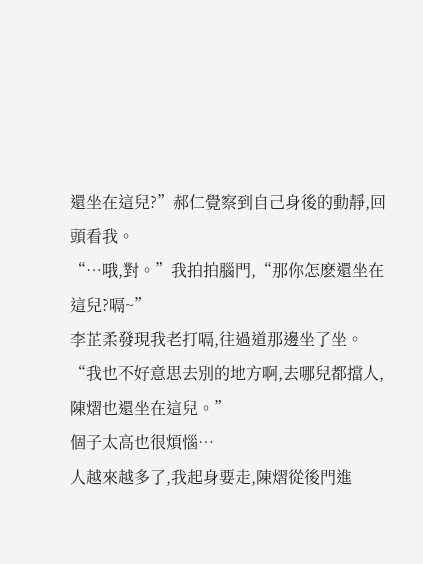還坐在這兒?”郝仁覺察到自己身後的動靜,回頭看我。
“…哦,對。”我拍拍腦門,“那你怎麽還坐在這兒?嗝~”
李芷柔發現我老打嗝,往過道那邊坐了坐。
“我也不好意思去別的地方啊,去哪兒都擋人,陳熠也還坐在這兒。”
個子太高也很煩惱…
人越來越多了,我起身要走,陳熠從後門進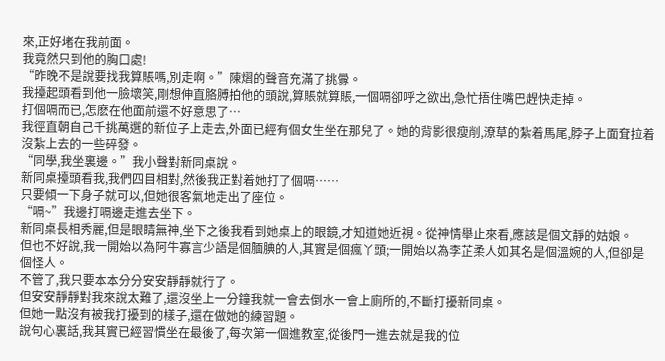來,正好堵在我前面。
我竟然只到他的胸口處!
“昨晚不是說要找我算賬嗎,別走啊。”陳熠的聲音充滿了挑釁。
我擡起頭看到他一臉壞笑,剛想伸直胳膊拍他的頭說,算賬就算賬,一個嗝卻呼之欲出,急忙捂住嘴巴趕快走掉。
打個嗝而已,怎麽在他面前還不好意思了…
我徑直朝自己千挑萬選的新位子上走去,外面已經有個女生坐在那兒了。她的背影很瘦削,潦草的紮着馬尾,脖子上面耷拉着沒紮上去的一些碎發。
“同學,我坐裏邊。”我小聲對新同桌說。
新同桌擡頭看我,我們四目相對,然後我正對着她打了個嗝……
只要傾一下身子就可以,但她很客氣地走出了座位。
“嗝~”我邊打嗝邊走進去坐下。
新同桌長相秀麗,但是眼睛無神,坐下之後我看到她桌上的眼鏡,才知道她近視。從神情舉止來看,應該是個文靜的姑娘。
但也不好說,我一開始以為阿牛寡言少語是個腼腆的人,其實是個瘋丫頭;一開始以為李芷柔人如其名是個溫婉的人,但卻是個怪人。
不管了,我只要本本分分安安靜靜就行了。
但安安靜靜對我來說太難了,還沒坐上一分鐘我就一會去倒水一會上廁所的,不斷打擾新同桌。
但她一點沒有被我打擾到的樣子,還在做她的練習題。
說句心裏話,我其實已經習慣坐在最後了,每次第一個進教室,從後門一進去就是我的位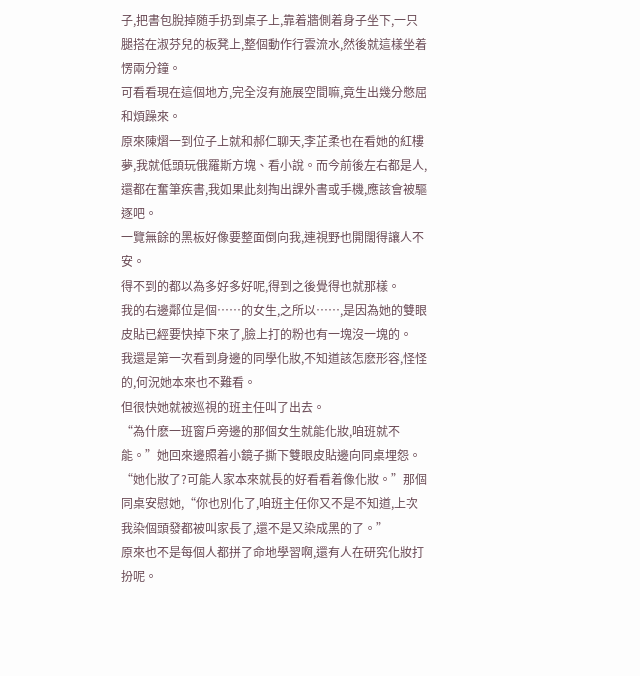子,把書包脫掉随手扔到桌子上,靠着牆側着身子坐下,一只腿搭在淑芬兒的板凳上,整個動作行雲流水,然後就這樣坐着愣兩分鐘。
可看看現在這個地方,完全沒有施展空間嘛,竟生出幾分憋屈和煩躁來。
原來陳熠一到位子上就和郝仁聊天,李芷柔也在看她的紅樓夢,我就低頭玩俄羅斯方塊、看小說。而今前後左右都是人,還都在奮筆疾書,我如果此刻掏出課外書或手機,應該會被驅逐吧。
一覽無餘的黑板好像要整面倒向我,連視野也開闊得讓人不安。
得不到的都以為多好多好呢,得到之後覺得也就那樣。
我的右邊鄰位是個……的女生,之所以……,是因為她的雙眼皮貼已經要快掉下來了,臉上打的粉也有一塊沒一塊的。
我還是第一次看到身邊的同學化妝,不知道該怎麽形容,怪怪的,何況她本來也不難看。
但很快她就被巡視的班主任叫了出去。
“為什麽一班窗戶旁邊的那個女生就能化妝,咱班就不能。”她回來邊照着小鏡子撕下雙眼皮貼邊向同桌埋怨。
“她化妝了?可能人家本來就長的好看看着像化妝。”那個同桌安慰她,“你也別化了,咱班主任你又不是不知道,上次我染個頭發都被叫家長了,還不是又染成黑的了。”
原來也不是每個人都拼了命地學習啊,還有人在研究化妝打扮呢。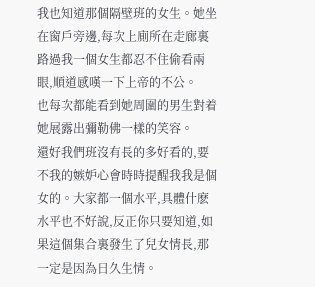我也知道那個隔壁班的女生。她坐在窗戶旁邊,每次上廁所在走廊裏路過我一個女生都忍不住偷看兩眼,順道感嘆一下上帝的不公。
也每次都能看到她周圍的男生對着她展露出彌勒佛一樣的笑容。
還好我們班沒有長的多好看的,要不我的嫉妒心會時時提醒我我是個女的。大家都一個水平,具體什麽水平也不好說,反正你只要知道,如果這個集合裏發生了兒女情長,那一定是因為日久生情。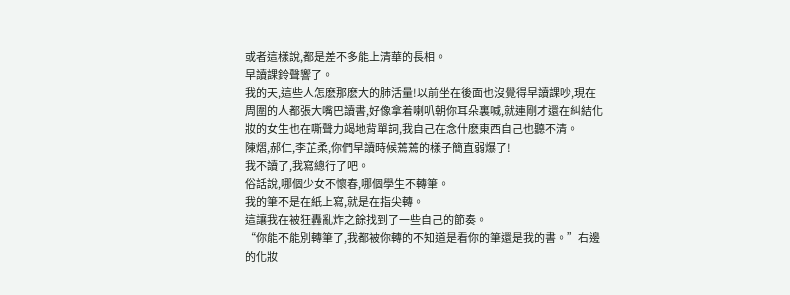或者這樣說,都是差不多能上清華的長相。
早讀課鈴聲響了。
我的天,這些人怎麽那麽大的肺活量!以前坐在後面也沒覺得早讀課吵,現在周圍的人都張大嘴巴讀書,好像拿着喇叭朝你耳朵裏喊,就連剛才還在糾結化妝的女生也在嘶聲力竭地背單詞,我自己在念什麽東西自己也聽不清。
陳熠,郝仁,李芷柔,你們早讀時候蔫蔫的樣子簡直弱爆了!
我不讀了,我寫總行了吧。
俗話說,哪個少女不懷春,哪個學生不轉筆。
我的筆不是在紙上寫,就是在指尖轉。
這讓我在被狂轟亂炸之餘找到了一些自己的節奏。
“你能不能別轉筆了,我都被你轉的不知道是看你的筆還是我的書。”右邊的化妝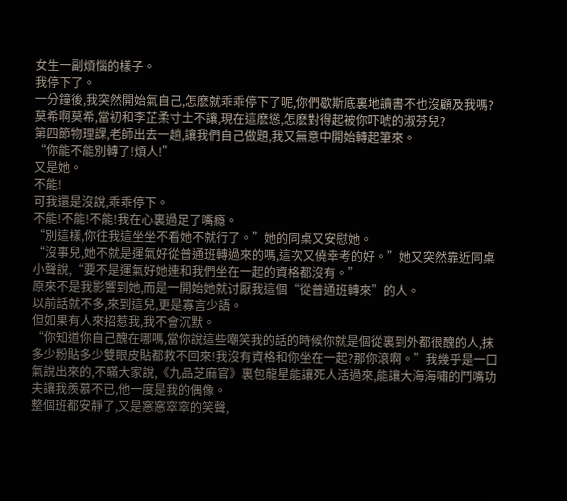女生一副煩惱的樣子。
我停下了。
一分鐘後,我突然開始氣自己,怎麽就乖乖停下了呢,你們歇斯底裏地讀書不也沒顧及我嗎?
莫希啊莫希,當初和李芷柔寸土不讓,現在這麽慫,怎麽對得起被你吓唬的淑芬兒?
第四節物理課,老師出去一趟,讓我們自己做題,我又無意中開始轉起筆來。
“你能不能別轉了!煩人!”
又是她。
不能!
可我還是沒說,乖乖停下。
不能!不能!不能!我在心裏過足了嘴瘾。
“別這樣,你往我這坐坐不看她不就行了。”她的同桌又安慰她。
“沒事兒,她不就是運氣好從普通班轉過來的嗎,這次又僥幸考的好。”她又突然靠近同桌小聲說,“要不是運氣好她連和我們坐在一起的資格都沒有。”
原來不是我影響到她,而是一開始她就讨厭我這個“從普通班轉來”的人。
以前話就不多,來到這兒,更是寡言少語。
但如果有人來招惹我,我不會沉默。
“你知道你自己醜在哪嗎,當你說這些嘲笑我的話的時候你就是個從裏到外都很醜的人,抹多少粉貼多少雙眼皮貼都救不回來!我沒有資格和你坐在一起?那你滾啊。”我幾乎是一口氣說出來的,不瞞大家說,《九品芝麻官》裏包龍星能讓死人活過來,能讓大海海嘯的鬥嘴功夫讓我羨慕不已,他一度是我的偶像。
整個班都安靜了,又是窸窸窣窣的笑聲,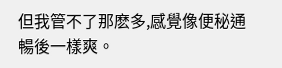但我管不了那麽多,感覺像便秘通暢後一樣爽。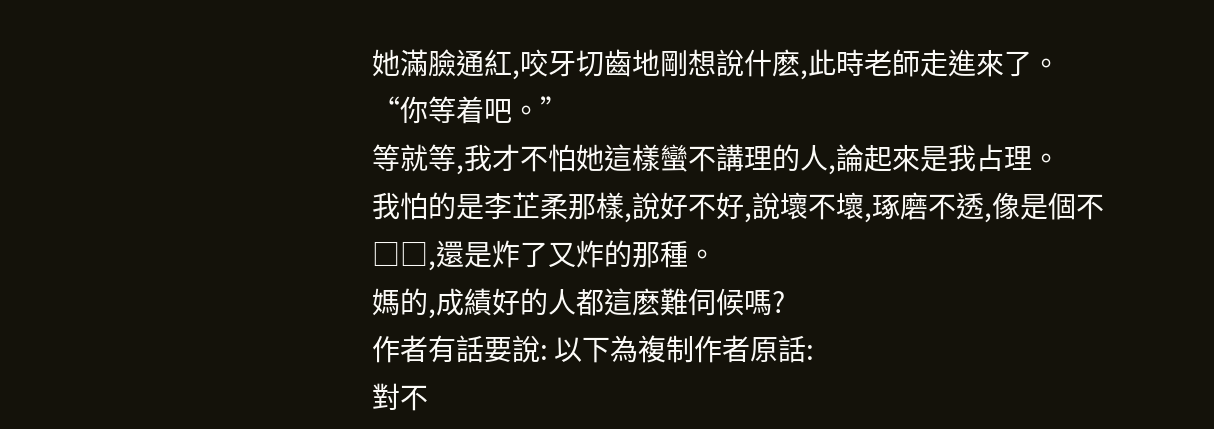她滿臉通紅,咬牙切齒地剛想說什麽,此時老師走進來了。
“你等着吧。”
等就等,我才不怕她這樣蠻不講理的人,論起來是我占理。
我怕的是李芷柔那樣,說好不好,說壞不壞,琢磨不透,像是個不□□,還是炸了又炸的那種。
媽的,成績好的人都這麽難伺候嗎?
作者有話要說: 以下為複制作者原話:
對不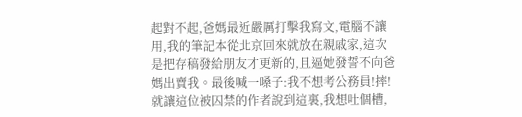起對不起,爸媽最近嚴厲打擊我寫文,電腦不讓用,我的筆記本從北京回來就放在親戚家,這次是把存稿發給朋友才更新的,且逼她發誓不向爸媽出賣我。最後喊一嗓子:我不想考公務員!摔!
就讓這位被囚禁的作者說到這裏,我想吐個槽,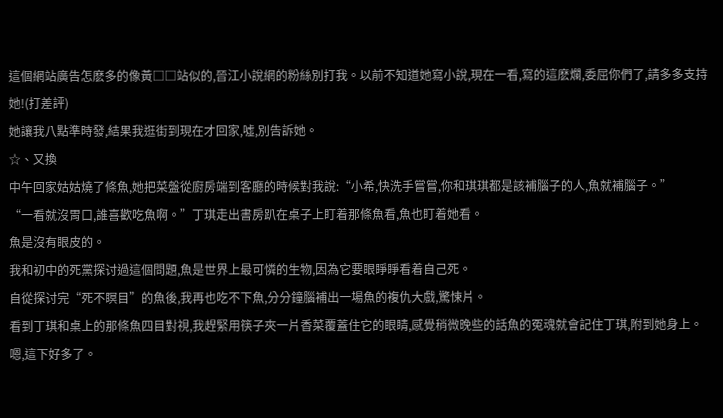這個網站廣告怎麽多的像黃□□站似的,晉江小說網的粉絲別打我。以前不知道她寫小說,現在一看,寫的這麽爛,委屈你們了,請多多支持她!(打差評)
她讓我八點準時發,結果我逛街到現在才回家,噓,別告訴她。
☆、又換
中午回家姑姑燒了條魚,她把菜盤從廚房端到客廳的時候對我說:“小希,快洗手嘗嘗,你和琪琪都是該補腦子的人,魚就補腦子。”
“一看就沒胃口,誰喜歡吃魚啊。”丁琪走出書房趴在桌子上盯着那條魚看,魚也盯着她看。
魚是沒有眼皮的。
我和初中的死黨探讨過這個問題,魚是世界上最可憐的生物,因為它要眼睜睜看着自己死。
自從探讨完“死不瞑目”的魚後,我再也吃不下魚,分分鐘腦補出一場魚的複仇大戲,驚悚片。
看到丁琪和桌上的那條魚四目對視,我趕緊用筷子夾一片香菜覆蓋住它的眼睛,感覺稍微晚些的話魚的冤魂就會記住丁琪,附到她身上。
嗯,這下好多了。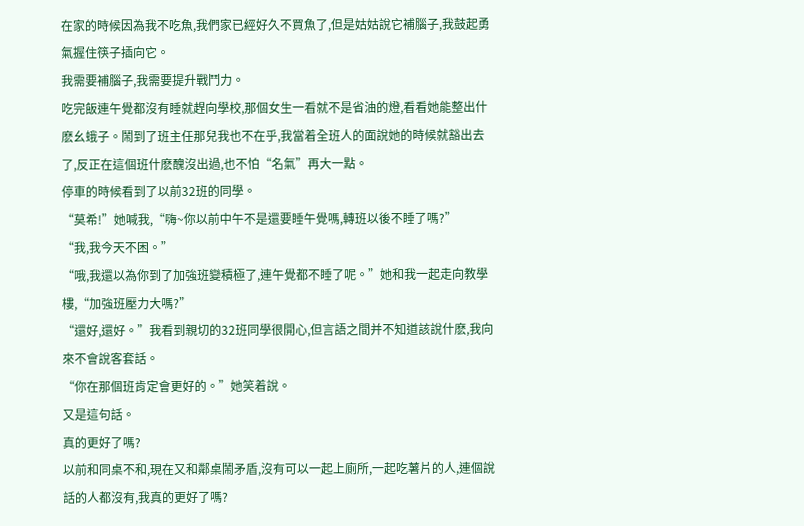在家的時候因為我不吃魚,我們家已經好久不買魚了,但是姑姑說它補腦子,我鼓起勇氣握住筷子插向它。
我需要補腦子,我需要提升戰鬥力。
吃完飯連午覺都沒有睡就趕向學校,那個女生一看就不是省油的燈,看看她能整出什麽幺蛾子。鬧到了班主任那兒我也不在乎,我當着全班人的面說她的時候就豁出去了,反正在這個班什麽醜沒出過,也不怕“名氣”再大一點。
停車的時候看到了以前32班的同學。
“莫希!”她喊我,“嗨~你以前中午不是還要睡午覺嗎,轉班以後不睡了嗎?”
“我,我今天不困。”
“哦,我還以為你到了加強班變積極了,連午覺都不睡了呢。”她和我一起走向教學樓,“加強班壓力大嗎?”
“還好,還好。”我看到親切的32班同學很開心,但言語之間并不知道該說什麽,我向來不會說客套話。
“你在那個班肯定會更好的。”她笑着說。
又是這句話。
真的更好了嗎?
以前和同桌不和,現在又和鄰桌鬧矛盾,沒有可以一起上廁所,一起吃薯片的人,連個說話的人都沒有,我真的更好了嗎?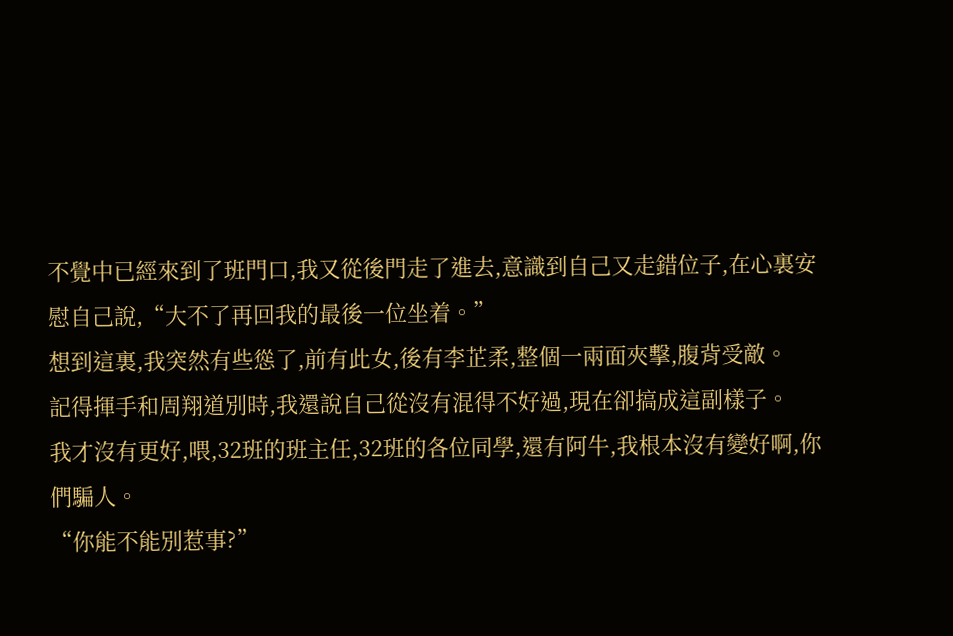不覺中已經來到了班門口,我又從後門走了進去,意識到自己又走錯位子,在心裏安慰自己說,“大不了再回我的最後一位坐着。”
想到這裏,我突然有些慫了,前有此女,後有李芷柔,整個一兩面夾擊,腹背受敵。
記得揮手和周翔道別時,我還說自己從沒有混得不好過,現在卻搞成這副樣子。
我才沒有更好,喂,32班的班主任,32班的各位同學,還有阿牛,我根本沒有變好啊,你們騙人。
“你能不能別惹事?”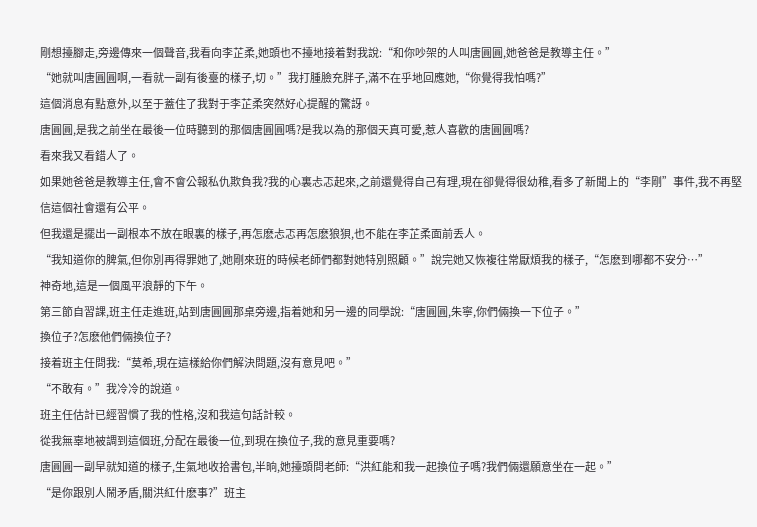剛想擡腳走,旁邊傳來一個聲音,我看向李芷柔,她頭也不擡地接着對我說:“和你吵架的人叫唐圓圓,她爸爸是教導主任。”
“她就叫唐圓圓啊,一看就一副有後臺的樣子,切。”我打腫臉充胖子,滿不在乎地回應她,“你覺得我怕嗎?”
這個消息有點意外,以至于蓋住了我對于李芷柔突然好心提醒的驚訝。
唐圓圓,是我之前坐在最後一位時聽到的那個唐圓圓嗎?是我以為的那個天真可愛,惹人喜歡的唐圓圓嗎?
看來我又看錯人了。
如果她爸爸是教導主任,會不會公報私仇欺負我?我的心裏忐忑起來,之前還覺得自己有理,現在卻覺得很幼稚,看多了新聞上的“李剛”事件,我不再堅信這個社會還有公平。
但我還是擺出一副根本不放在眼裏的樣子,再怎麽忐忑再怎麽狼狽,也不能在李芷柔面前丢人。
“我知道你的脾氣,但你別再得罪她了,她剛來班的時候老師們都對她特別照顧。”說完她又恢複往常厭煩我的樣子,“怎麽到哪都不安分…”
神奇地,這是一個風平浪靜的下午。
第三節自習課,班主任走進班,站到唐圓圓那桌旁邊,指着她和另一邊的同學說:“唐圓圓,朱寧,你們倆換一下位子。”
換位子?怎麽他們倆換位子?
接着班主任問我:“莫希,現在這樣給你們解決問題,沒有意見吧。”
“不敢有。”我冷冷的說道。
班主任估計已經習慣了我的性格,沒和我這句話計較。
從我無辜地被調到這個班,分配在最後一位,到現在換位子,我的意見重要嗎?
唐圓圓一副早就知道的樣子,生氣地收拾書包,半晌,她擡頭問老師:“洪紅能和我一起換位子嗎?我們倆還願意坐在一起。”
“是你跟別人鬧矛盾,關洪紅什麽事?”班主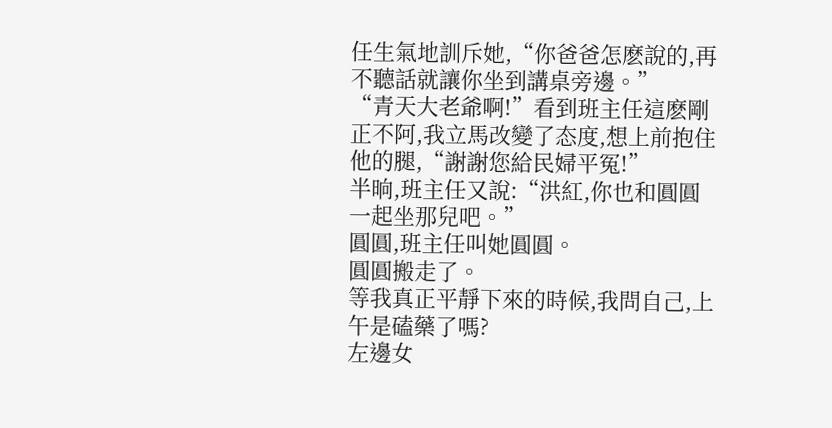任生氣地訓斥她,“你爸爸怎麽說的,再不聽話就讓你坐到講桌旁邊。”
“青天大老爺啊!”看到班主任這麽剛正不阿,我立馬改變了态度,想上前抱住他的腿,“謝謝您給民婦平冤!”
半晌,班主任又說:“洪紅,你也和圓圓一起坐那兒吧。”
圓圓,班主任叫她圓圓。
圓圓搬走了。
等我真正平靜下來的時候,我問自己,上午是磕藥了嗎?
左邊女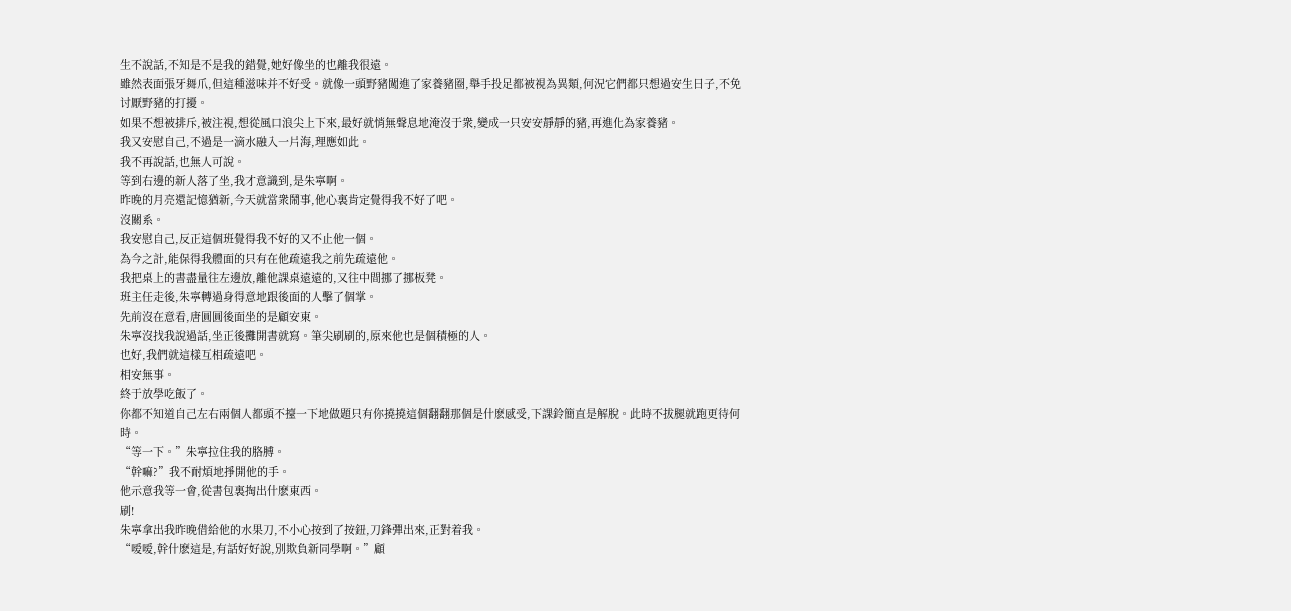生不說話,不知是不是我的錯覺,她好像坐的也離我很遠。
雖然表面張牙舞爪,但這種滋味并不好受。就像一頭野豬闖進了家養豬圈,舉手投足都被視為異類,何況它們都只想過安生日子,不免讨厭野豬的打擾。
如果不想被排斥,被注視,想從風口浪尖上下來,最好就悄無聲息地淹沒于衆,變成一只安安靜靜的豬,再進化為家養豬。
我又安慰自己,不過是一滴水融入一片海,理應如此。
我不再說話,也無人可說。
等到右邊的新人落了坐,我才意識到,是朱寧啊。
昨晚的月亮還記憶猶新,今天就當衆鬧事,他心裏肯定覺得我不好了吧。
沒關系。
我安慰自己,反正這個班覺得我不好的又不止他一個。
為今之計,能保得我體面的只有在他疏遠我之前先疏遠他。
我把桌上的書盡量往左邊放,離他課桌遠遠的,又往中間挪了挪板凳。
班主任走後,朱寧轉過身得意地跟後面的人擊了個掌。
先前沒在意看,唐圓圓後面坐的是顧安東。
朱寧沒找我說過話,坐正後攤開書就寫。筆尖刷刷的,原來他也是個積極的人。
也好,我們就這樣互相疏遠吧。
相安無事。
終于放學吃飯了。
你都不知道自己左右兩個人都頭不擡一下地做題只有你撓撓這個翻翻那個是什麽感受,下課鈴簡直是解脫。此時不拔腿就跑更待何時。
“等一下。”朱寧拉住我的胳膊。
“幹嘛?”我不耐煩地掙開他的手。
他示意我等一會,從書包裏掏出什麽東西。
刷!
朱寧拿出我昨晚借給他的水果刀,不小心按到了按鈕,刀鋒彈出來,正對着我。
“嗳嗳,幹什麽這是,有話好好說,別欺負新同學啊。”顧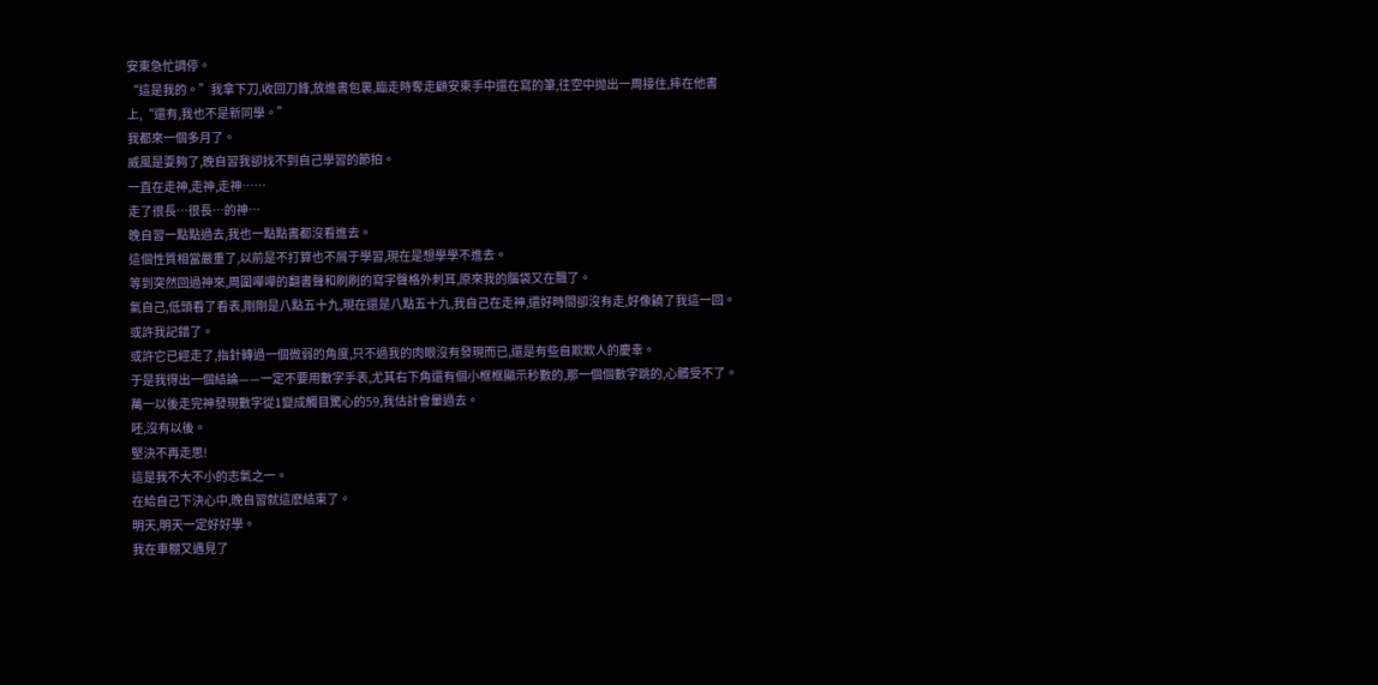安東急忙調停。
“這是我的。”我拿下刀,收回刀鋒,放進書包裏,臨走時奪走顧安東手中還在寫的筆,往空中抛出一周接住,摔在他書上,“還有,我也不是新同學。”
我都來一個多月了。
威風是耍夠了,晚自習我卻找不到自己學習的節拍。
一直在走神,走神,走神……
走了很長…很長…的神…
晚自習一點點過去,我也一點點書都沒看進去。
這個性質相當嚴重了,以前是不打算也不屑于學習,現在是想學學不進去。
等到突然回過神來,周圍嘩嘩的翻書聲和刷刷的寫字聲格外刺耳,原來我的腦袋又在飄了。
氣自己,低頭看了看表,剛剛是八點五十九,現在還是八點五十九,我自己在走神,還好時間卻沒有走,好像饒了我這一回。
或許我記錯了。
或許它已經走了,指針轉過一個微弱的角度,只不過我的肉眼沒有發現而已,還是有些自欺欺人的慶幸。
于是我得出一個結論——一定不要用數字手表,尤其右下角還有個小框框顯示秒數的,那一個個數字跳的,心髒受不了。萬一以後走完神發現數字從1變成觸目驚心的59,我估計會暈過去。
呸,沒有以後。
堅決不再走思!
這是我不大不小的志氣之一。
在給自己下決心中,晚自習就這麽結束了。
明天,明天一定好好學。
我在車棚又遇見了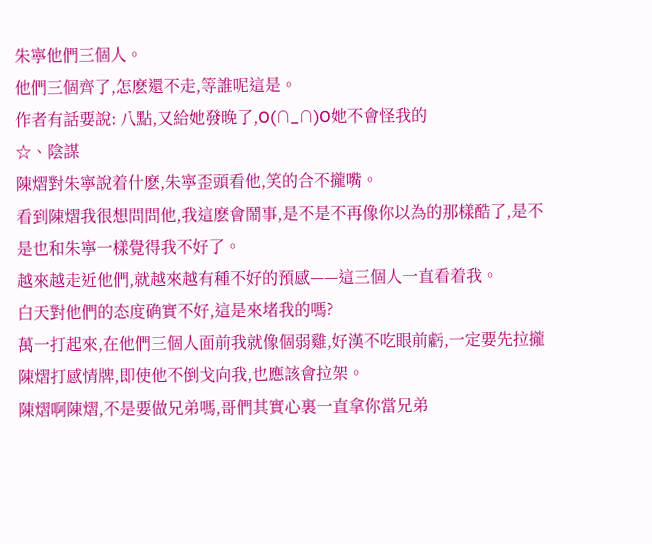朱寧他們三個人。
他們三個齊了,怎麽還不走,等誰呢這是。
作者有話要說: 八點,又給她發晚了,O(∩_∩)O她不會怪我的
☆、陰謀
陳熠對朱寧說着什麽,朱寧歪頭看他,笑的合不攏嘴。
看到陳熠我很想問問他,我這麽會鬧事,是不是不再像你以為的那樣酷了,是不是也和朱寧一樣覺得我不好了。
越來越走近他們,就越來越有種不好的預感——這三個人一直看着我。
白天對他們的态度确實不好,這是來堵我的嗎?
萬一打起來,在他們三個人面前我就像個弱雞,好漢不吃眼前虧,一定要先拉攏陳熠打感情牌,即使他不倒戈向我,也應該會拉架。
陳熠啊陳熠,不是要做兄弟嗎,哥們其實心裏一直拿你當兄弟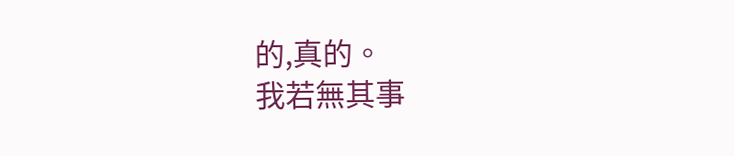的,真的。
我若無其事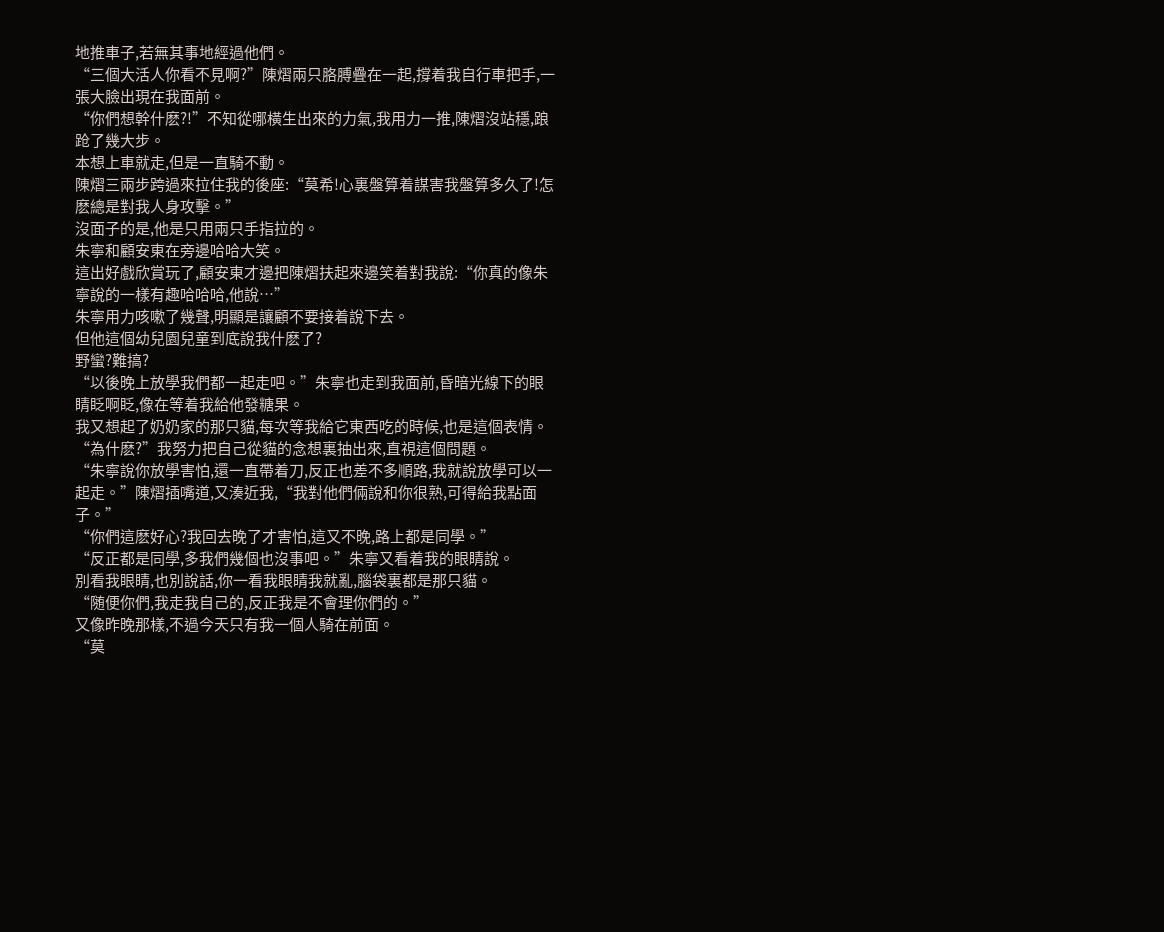地推車子,若無其事地經過他們。
“三個大活人你看不見啊?”陳熠兩只胳膊疊在一起,撐着我自行車把手,一張大臉出現在我面前。
“你們想幹什麽?!”不知從哪橫生出來的力氣,我用力一推,陳熠沒站穩,踉跄了幾大步。
本想上車就走,但是一直騎不動。
陳熠三兩步跨過來拉住我的後座:“莫希!心裏盤算着謀害我盤算多久了!怎麽總是對我人身攻擊。”
沒面子的是,他是只用兩只手指拉的。
朱寧和顧安東在旁邊哈哈大笑。
這出好戲欣賞玩了,顧安東才邊把陳熠扶起來邊笑着對我說:“你真的像朱寧說的一樣有趣哈哈哈,他說…”
朱寧用力咳嗽了幾聲,明顯是讓顧不要接着說下去。
但他這個幼兒園兒童到底說我什麽了?
野蠻?難搞?
“以後晚上放學我們都一起走吧。”朱寧也走到我面前,昏暗光線下的眼睛眨啊眨,像在等着我給他發糖果。
我又想起了奶奶家的那只貓,每次等我給它東西吃的時候,也是這個表情。
“為什麽?”我努力把自己從貓的念想裏抽出來,直視這個問題。
“朱寧說你放學害怕,還一直帶着刀,反正也差不多順路,我就說放學可以一起走。”陳熠插嘴道,又湊近我,“我對他們倆說和你很熟,可得給我點面子。”
“你們這麽好心?我回去晚了才害怕,這又不晚,路上都是同學。”
“反正都是同學,多我們幾個也沒事吧。”朱寧又看着我的眼睛說。
別看我眼睛,也別說話,你一看我眼睛我就亂,腦袋裏都是那只貓。
“随便你們,我走我自己的,反正我是不會理你們的。”
又像昨晚那樣,不過今天只有我一個人騎在前面。
“莫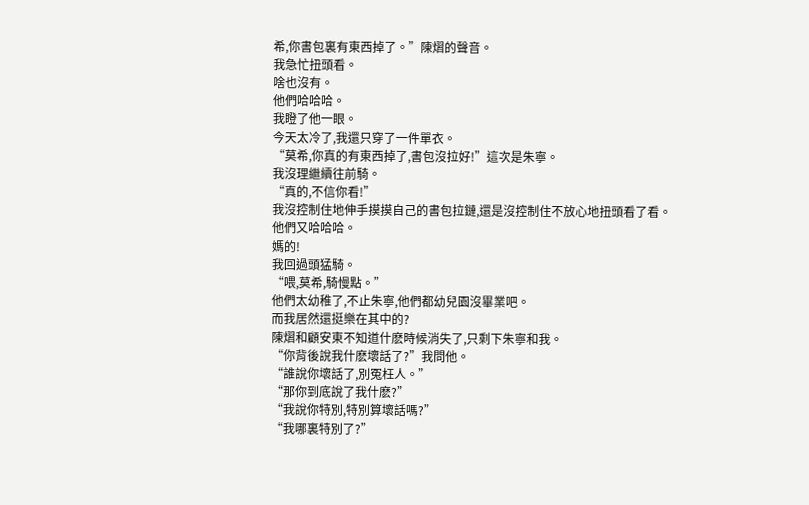希,你書包裏有東西掉了。”陳熠的聲音。
我急忙扭頭看。
啥也沒有。
他們哈哈哈。
我瞪了他一眼。
今天太冷了,我還只穿了一件單衣。
“莫希,你真的有東西掉了,書包沒拉好!”這次是朱寧。
我沒理繼續往前騎。
“真的,不信你看!”
我沒控制住地伸手摸摸自己的書包拉鏈,還是沒控制住不放心地扭頭看了看。
他們又哈哈哈。
媽的!
我回過頭猛騎。
“喂,莫希,騎慢點。”
他們太幼稚了,不止朱寧,他們都幼兒園沒畢業吧。
而我居然還挺樂在其中的?
陳熠和顧安東不知道什麽時候消失了,只剩下朱寧和我。
“你背後說我什麽壞話了?”我問他。
“誰說你壞話了,別冤枉人。”
“那你到底說了我什麽?”
“我說你特別,特別算壞話嗎?”
“我哪裏特別了?”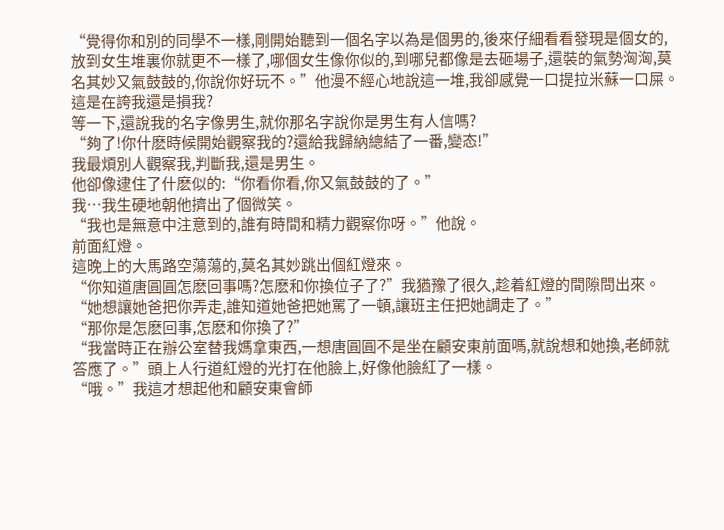“覺得你和別的同學不一樣,剛開始聽到一個名字以為是個男的,後來仔細看看發現是個女的,放到女生堆裏你就更不一樣了,哪個女生像你似的,到哪兒都像是去砸場子,還裝的氣勢洶洶,莫名其妙又氣鼓鼓的,你說你好玩不。”他漫不經心地說這一堆,我卻感覺一口提拉米蘇一口屎。
這是在誇我還是損我?
等一下,還說我的名字像男生,就你那名字說你是男生有人信嗎?
“夠了!你什麽時候開始觀察我的?還給我歸納總結了一番,變态!”
我最煩別人觀察我,判斷我,還是男生。
他卻像逮住了什麽似的:“你看你看,你又氣鼓鼓的了。”
我…我生硬地朝他擠出了個微笑。
“我也是無意中注意到的,誰有時間和精力觀察你呀。”他說。
前面紅燈。
這晚上的大馬路空蕩蕩的,莫名其妙跳出個紅燈來。
“你知道唐圓圓怎麽回事嗎?怎麽和你換位子了?”我猶豫了很久,趁着紅燈的間隙問出來。
“她想讓她爸把你弄走,誰知道她爸把她罵了一頓,讓班主任把她調走了。”
“那你是怎麽回事,怎麽和你換了?”
“我當時正在辦公室替我媽拿東西,一想唐圓圓不是坐在顧安東前面嗎,就說想和她換,老師就答應了。”頭上人行道紅燈的光打在他臉上,好像他臉紅了一樣。
“哦。”我這才想起他和顧安東會師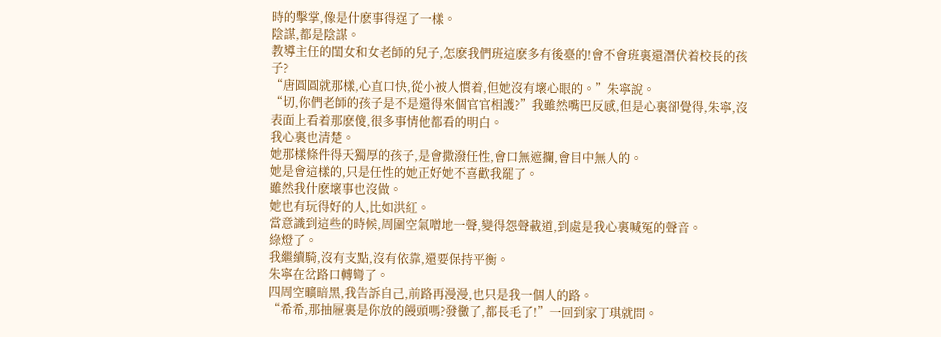時的擊掌,像是什麽事得逞了一樣。
陰謀,都是陰謀。
教導主任的閨女和女老師的兒子,怎麽我們班這麽多有後臺的!會不會班裏還潛伏着校長的孩子?
“唐圓圓就那樣,心直口快,從小被人慣着,但她沒有壞心眼的。”朱寧說。
“切,你們老師的孩子是不是還得來個官官相護?”我雖然嘴巴反感,但是心裏卻覺得,朱寧,沒表面上看着那麽傻,很多事情他都看的明白。
我心裏也清楚。
她那樣條件得天獨厚的孩子,是會撒潑任性,會口無遮攔,會目中無人的。
她是會這樣的,只是任性的她正好她不喜歡我罷了。
雖然我什麽壞事也沒做。
她也有玩得好的人,比如洪紅。
當意識到這些的時候,周圍空氣噌地一聲,變得怨聲載道,到處是我心裏喊冤的聲音。
綠燈了。
我繼續騎,沒有支點,沒有依靠,還要保持平衡。
朱寧在岔路口轉彎了。
四周空曠暗黑,我告訴自己,前路再漫漫,也只是我一個人的路。
“希希,那抽屜裏是你放的饅頭嗎?發黴了,都長毛了!”一回到家丁琪就問。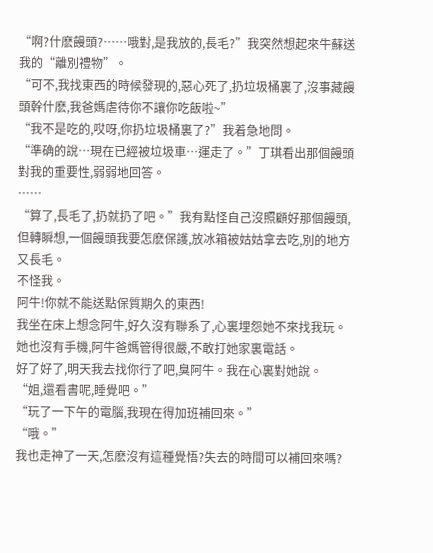“啊?什麽饅頭?……哦對,是我放的,長毛?”我突然想起來牛蘇送我的“離別禮物”。
“可不,我找東西的時候發現的,惡心死了,扔垃圾桶裏了,沒事藏饅頭幹什麽,我爸媽虐待你不讓你吃飯啦~”
“我不是吃的,哎呀,你扔垃圾桶裏了?”我着急地問。
“準确的說…現在已經被垃圾車…運走了。”丁琪看出那個饅頭對我的重要性,弱弱地回答。
……
“算了,長毛了,扔就扔了吧。”我有點怪自己沒照顧好那個饅頭,但轉瞬想,一個饅頭我要怎麽保護,放冰箱被姑姑拿去吃,別的地方又長毛。
不怪我。
阿牛!你就不能送點保質期久的東西!
我坐在床上想念阿牛,好久沒有聯系了,心裏埋怨她不來找我玩。
她也沒有手機,阿牛爸媽管得很嚴,不敢打她家裏電話。
好了好了,明天我去找你行了吧,臭阿牛。我在心裏對她說。
“姐,還看書呢,睡覺吧。”
“玩了一下午的電腦,我現在得加班補回來。”
“哦。”
我也走神了一天,怎麽沒有這種覺悟?失去的時間可以補回來嗎?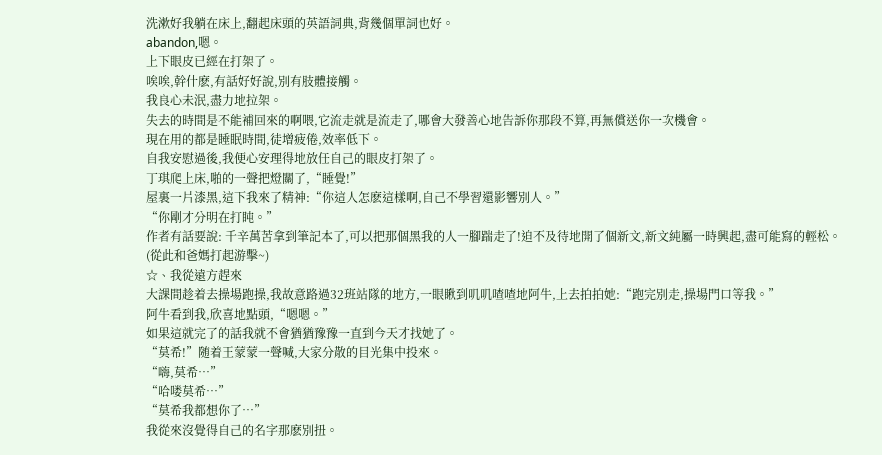洗漱好我躺在床上,翻起床頭的英語詞典,背幾個單詞也好。
abandon,嗯。
上下眼皮已經在打架了。
唉唉,幹什麽,有話好好說,別有肢體接觸。
我良心未泯,盡力地拉架。
失去的時間是不能補回來的啊喂,它流走就是流走了,哪會大發善心地告訴你那段不算,再無償送你一次機會。
現在用的都是睡眠時間,徒增疲倦,效率低下。
自我安慰過後,我便心安理得地放任自己的眼皮打架了。
丁琪爬上床,啪的一聲把燈關了,“睡覺!”
屋裏一片漆黑,這下我來了精神:“你這人怎麽這樣啊,自己不學習還影響別人。”
“你剛才分明在打盹。”
作者有話要說: 千辛萬苦拿到筆記本了,可以把那個黑我的人一腳踹走了!迫不及待地開了個新文,新文純屬一時興起,盡可能寫的輕松。
(從此和爸媽打起游擊~)
☆、我從遠方趕來
大課間趁着去操場跑操,我故意路過32班站隊的地方,一眼瞅到叽叽喳喳地阿牛,上去拍拍她:“跑完別走,操場門口等我。”
阿牛看到我,欣喜地點頭,“嗯嗯。”
如果這就完了的話我就不會猶猶豫豫一直到今天才找她了。
“莫希!”随着王蒙蒙一聲喊,大家分散的目光集中投來。
“嗨,莫希…”
“哈喽莫希…”
“莫希我都想你了…”
我從來沒覺得自己的名字那麽別扭。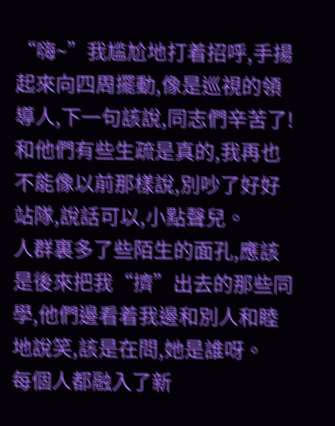“嗨~”我尴尬地打着招呼,手揚起來向四周擺動,像是巡視的領導人,下一句該說,同志們辛苦了!
和他們有些生疏是真的,我再也不能像以前那樣說,別吵了好好站隊,說話可以,小點聲兒。
人群裏多了些陌生的面孔,應該是後來把我“擠”出去的那些同學,他們邊看着我邊和別人和睦地說笑,該是在問,她是誰呀。
每個人都融入了新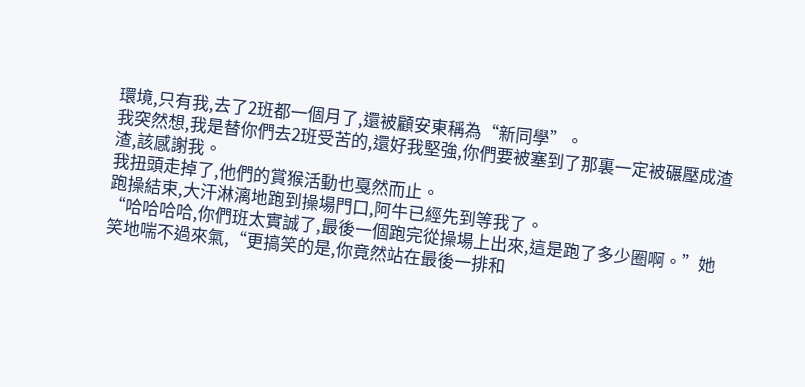環境,只有我,去了2班都一個月了,還被顧安東稱為“新同學”。
我突然想,我是替你們去2班受苦的,還好我堅強,你們要被塞到了那裏一定被碾壓成渣渣,該感謝我。
我扭頭走掉了,他們的賞猴活動也戛然而止。
跑操結束,大汗淋漓地跑到操場門口,阿牛已經先到等我了。
“哈哈哈哈,你們班太實誠了,最後一個跑完從操場上出來,這是跑了多少圈啊。”她笑地喘不過來氣,“更搞笑的是,你竟然站在最後一排和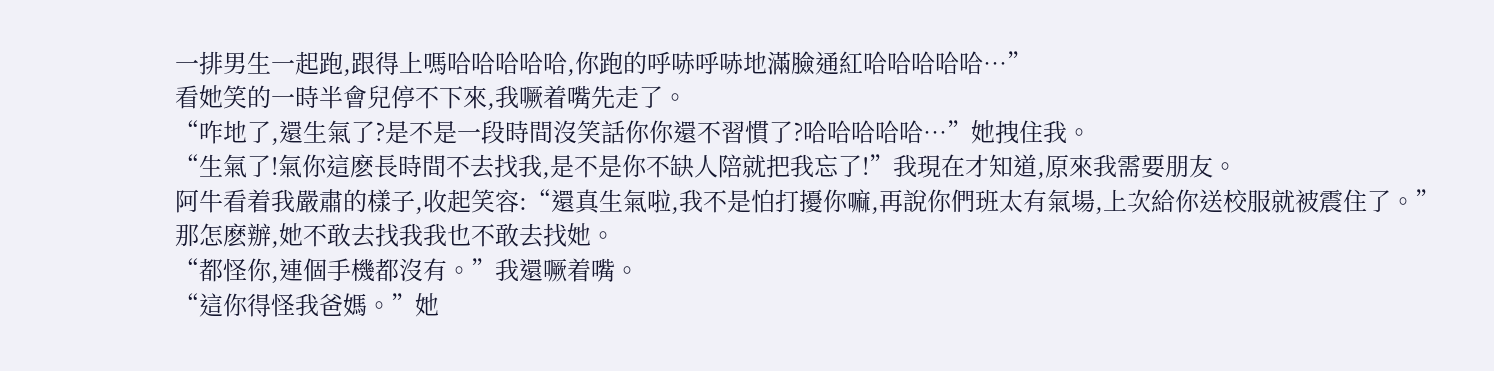一排男生一起跑,跟得上嗎哈哈哈哈哈,你跑的呼哧呼哧地滿臉通紅哈哈哈哈哈…”
看她笑的一時半會兒停不下來,我噘着嘴先走了。
“咋地了,還生氣了?是不是一段時間沒笑話你你還不習慣了?哈哈哈哈哈…”她拽住我。
“生氣了!氣你這麽長時間不去找我,是不是你不缺人陪就把我忘了!”我現在才知道,原來我需要朋友。
阿牛看着我嚴肅的樣子,收起笑容:“還真生氣啦,我不是怕打擾你嘛,再說你們班太有氣場,上次給你送校服就被震住了。”
那怎麽辦,她不敢去找我我也不敢去找她。
“都怪你,連個手機都沒有。”我還噘着嘴。
“這你得怪我爸媽。”她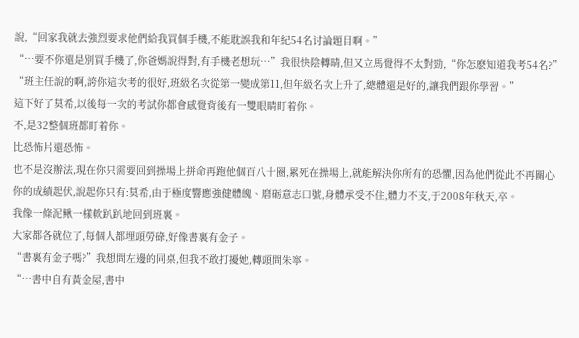說,“回家我就去強烈要求他們給我買個手機,不能耽誤我和年紀54名讨論題目啊。”
“…要不你還是別買手機了,你爸媽說得對,有手機老想玩…”我很快陰轉晴,但又立馬覺得不太對勁,“你怎麽知道我考54名?”
“班主任說的啊,誇你這次考的很好,班級名次從第一變成第11,但年級名次上升了,總體還是好的,讓我們跟你學習。”
這下好了莫希,以後每一次的考試你都會感覺背後有一雙眼睛盯着你。
不,是32整個班都盯着你。
比恐怖片還恐怖。
也不是沒辦法,現在你只需要回到操場上拼命再跑他個百八十圈,累死在操場上,就能解決你所有的恐懼,因為他們從此不再關心你的成績起伏,說起你只有:莫希,由于極度響應強健體魄、磨砺意志口號,身體承受不住,體力不支,于2008年秋天,卒。
我像一條泥鳅一樣軟趴趴地回到班裏。
大家都各就位了,每個人都埋頭勞碌,好像書裏有金子。
“書裏有金子嗎?”我想問左邊的同桌,但我不敢打擾她,轉頭問朱寧。
“…書中自有黃金屋,書中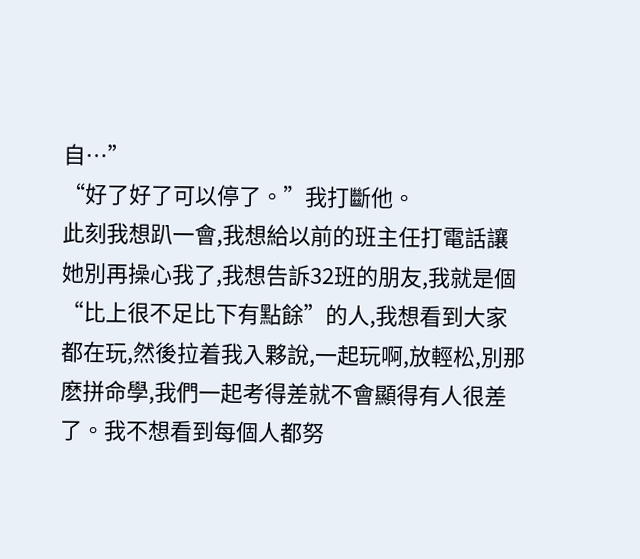自…”
“好了好了可以停了。”我打斷他。
此刻我想趴一會,我想給以前的班主任打電話讓她別再操心我了,我想告訴32班的朋友,我就是個“比上很不足比下有點餘”的人,我想看到大家都在玩,然後拉着我入夥說,一起玩啊,放輕松,別那麽拼命學,我們一起考得差就不會顯得有人很差了。我不想看到每個人都努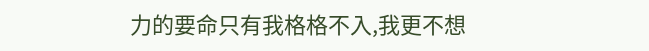力的要命只有我格格不入,我更不想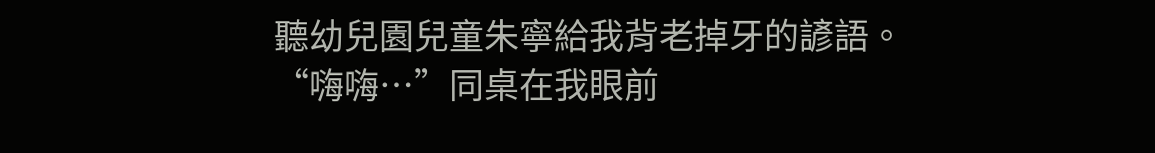聽幼兒園兒童朱寧給我背老掉牙的諺語。
“嗨嗨…”同桌在我眼前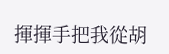揮揮手把我從胡